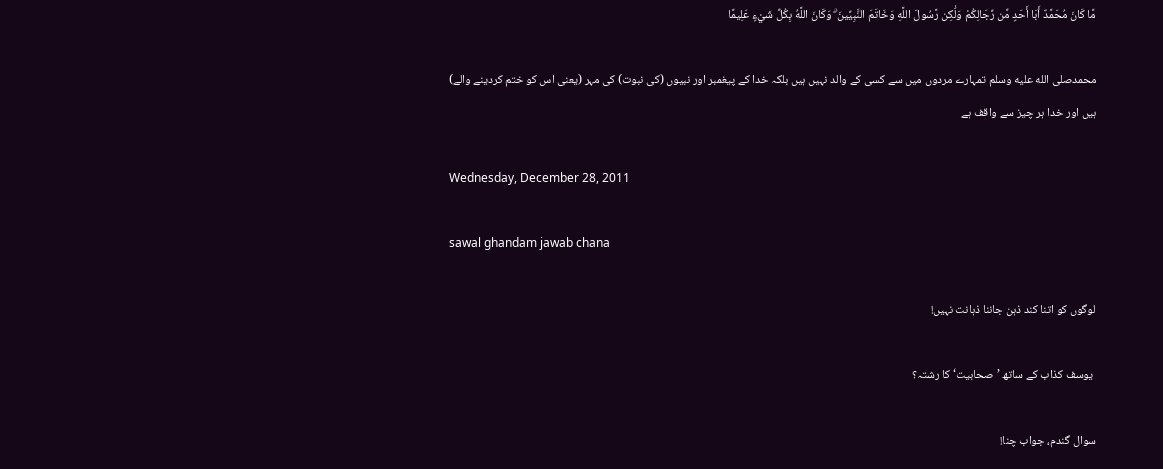مَّا كَانَ مُحَمَّدٌ أَبَا أَحَدٍ مِّن رِّجَالِكُمْ وَلَٰكِن رَّسُولَ اللَّهِ وَخَاتَمَ النَّبِيِّينَ ۗ وَكَانَ اللَّهُ بِكُلِّ شَيْءٍ عَلِيمًا

محمدصلى الله عليه وسلم تمہارے مردوں میں سے کسی کے والد نہیں ہیں بلکہ خدا کے پیغمبر اور نبیوں (کی نبوت) کی مہر (یعنی اس کو ختم کردینے والے) ہیں اور خدا ہر چیز سے واقف ہے

Wednesday, December 28, 2011

sawal ghandam jawab chana

لوگوں کو اتنا کند ذہن جاننا ذہانت نہیں!

 یوسف کذاب کے ساتھ ’صحابیت‘ کا رشتہ؟

سوال گندم، جواب چنا!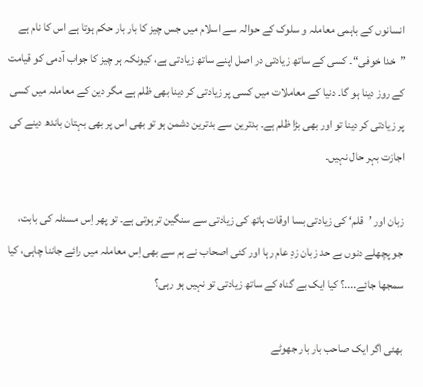انسانوں کے باہمی معاملہ و سلوک کے حوالہ سے اسلام میں جس چیز کا بار بار حکم ہوتا ہے اس کا نام ہے ”خدا خوفی“۔ کسی کے ساتھ زیادتی در اصل اپنے ساتھ زیادتی ہے، کیونکہ ہر چیز کا جواب آدمی کو قیامت کے روز دینا ہو گا۔ دنیا کے معاملات میں کسی پر زیادتی کر دینا بھی ظلم ہے مگر دین کے معاملہ میں کسی پر زیادتی کر دینا تو اور بھی بڑا ظلم ہے۔ بدترین سے بدترین دشمن ہو تو بھی اس پر بھی بہتان باندھ دینے کی اجازت بہر حال نہیں۔

زبان اور ’قلم‘ کی زیادتی بسا اوقات ہاتھ کی زیادتی سے سنگین تر ہوتی ہے۔ تو پھر اِس مسئلہ کی بابت، جو پچھلے دنوں بے حد زبان زدِ عام رہا اور کئی اصحاب نے ہم سے بھی اِس معاملہ میں رائے جاننا چاہی، کیا سمجھا جائے....؟ کیا ایک بے گناہ کے ساتھ زیادتی تو نہیں ہو رہی؟

بھئی اگر ایک صاحب بار بار جھوٹے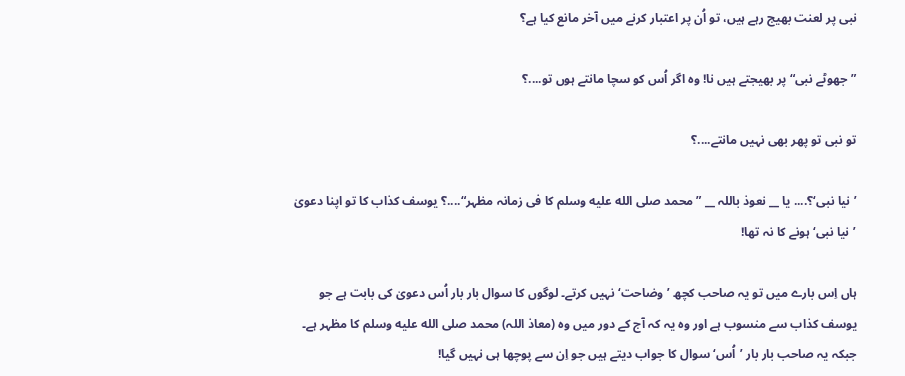نبی پر لعنت بھیج رہے ہیں، تو اُن پر اعتبار کرنے میں آخر مانع کیا ہے؟

”جھوٹے نبی“ پر بھیجتے ہیں نا! وہ اگر اُس کو سچا مانتے ہوں تو....؟

تو نبی تو پھر بھی نہیں مانتے....؟

’نیا نبی‘؟.... یا __ نعوذ باللہ __ ”محمد صلى الله عليه وسلم کا فی زمانہ مظہر“....؟ یوسف کذاب کا تو اپنا دعویٰ ’نیا نبی‘ ہونے کا نہ تھا!

ہاں اِس بارے میں تو یہ صاحب کچھ ’وضاحت‘ نہیں کرتے۔ لوگوں کا سوال بار بار اُس دعویٰ کی بابت ہے جو یوسف کذاب سے منسوب ہے اور وہ یہ کہ آج کے دور میں وہ (معاذ اللہ) محمد صلى الله عليه وسلم کا مظہر ہے۔ جبکہ یہ صاحب بار بار ’اُس‘ سوال کا جواب دیتے ہیں جو اِن سے پوچھا ہی نہیں گیا!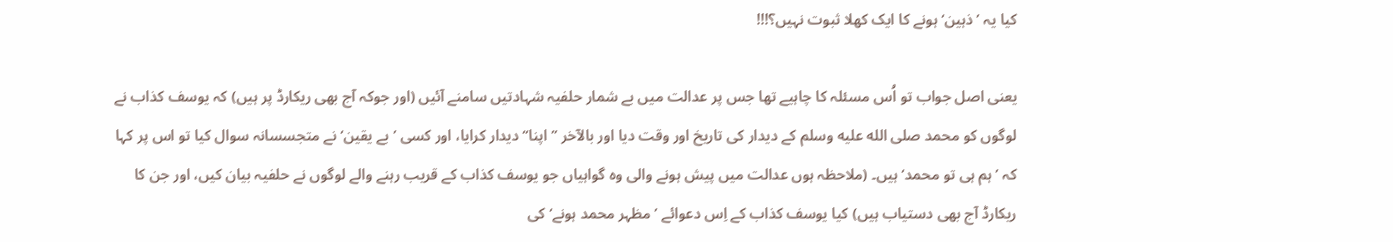کیا یہ ’ذہین‘ ہونے کا ایک کھلا ثبوت نہیں؟!!!

یعنی اصل جواب تو اُس مسئلہ کا چاہیے تھا جس پر عدالت میں بے شمار حلفیہ شہادتیں سامنے آئیں (اور جوکہ آج بھی ریکارڈ پر ہیں) کہ یوسف کذاب نے لوگوں کو محمد صلى الله عليه وسلم کے دیدار کی تاریخ اور وقت دیا اور بالآخر ”اپنا“ دیدار کرایا، اور کسی ’بے یقین‘ نے متجسسانہ سوال کیا تو اس پر کہا کہ ’ہم ہی تو محمد‘ ہیں۔ (ملاحظہ ہوں عدالت میں پیش ہونے والی وہ گواہیاں جو یوسف کذاب کے قریب رہنے والے لوگوں نے حلفیہ بیان کیں، اور جن کا ریکارڈ آج بھی دستیاب ہیں) کیا یوسف کذاب کے اِس دعوائے ’مظہر محمد ہونے‘ کی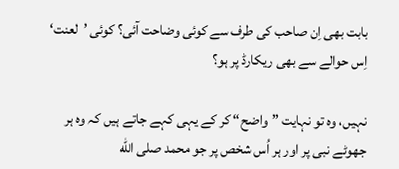بابت بھی اِن صاحب کی طرف سے کوئی وضاحت آئی؟ کوئی ’لعنت‘ اِس حوالے سے بھی ریکارڈ پر ہو؟

نہیں، وہ تو نہایت ”واضح“ کر کے یہی کہے جاتے ہیں کہ وہ ہر جھوٹے نبی پر اور ہر اُس شخص پر جو محمد صلى الله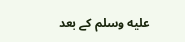عليه وسلم کے بعد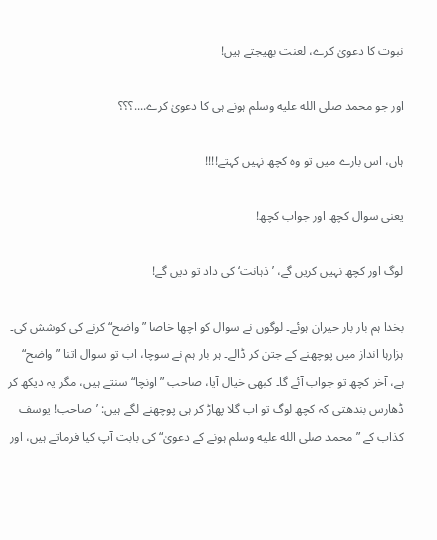نبوت کا دعویٰ کرے، لعنت بھیجتے ہیں!

اور جو محمد صلى الله عليه وسلم ہونے ہی کا دعویٰ کرے....؟؟؟

ہاں، اس بارے میں تو وہ کچھ نہیں کہتے!!!!

یعنی سوال کچھ اور جواب کچھ!

لوگ اور کچھ نہیں کریں گے، ’ذہانت‘ کی داد تو دیں گے!

بخدا ہم بار بار حیران ہوئے۔ لوگوں نے سوال کو اچھا خاصا ”واضح“ کرنے کی کوشش کی۔ ہزارہا انداز میں پوچھنے کے جتن کر ڈالے۔ ہر بار ہم نے سوچا، اب تو سوال اتنا ”واضح“ ہے، آخر کچھ تو جواب آئے گا۔ کبھی خیال آیا، صاحب ”اونچا“ سنتے ہیں، مگر یہ دیکھ کر ڈھارس بندھتی کہ کچھ لوگ تو اب گلا پھاڑ کر ہی پوچھنے لگے ہیں: ’صاحب! یوسف کذاب کے ”محمد صلى الله عليه وسلم ہونے کے دعویٰ“ کی بابت آپ کیا فرماتے ہیں، اور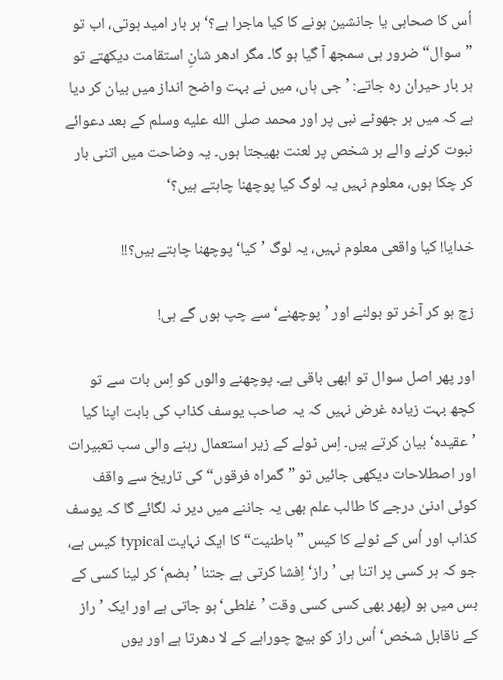اُس کا صحابی یا جانشین ہونے کا کیا ماجرا ہے؟‘ ہر بار امید ہوتی، اب تو ”سوال“ ضرور ہی سمجھ آ گیا ہو گا۔ مگر ادھر شانِ استقامت دیکھتے تو ہر بار حیران رہ جاتے: ’جی ہاں، میں نے بہت واضح انداز میں بیان کر دیا ہے کہ میں ہر جھوٹے نبی پر اور محمد صلى الله عليه وسلم کے بعد دعوائے نبوت کرنے والے ہر شخص پر لعنت بھیجتا ہوں۔ یہ وضاحت میں اتنی بار کر چکا ہوں، معلوم نہیں یہ لوگ کیا پوچھنا چاہتے ہیں؟‘

خدایا! کیا واقعی معلوم نہیں، یہ لوگ ’کیا‘ پوچھنا چاہتے ہیں؟!!

زچ ہو کر آخر تو بولنے اور ’پوچھنے‘ سے چپ ہوں گے ہی!

اور پھر اصل سوال تو ابھی باقی ہے۔ پوچھنے والوں کو اِس بات سے تو کچھ بہت زیادہ غرض نہیں کہ یہ صاحب یوسف کذاب کی بابت اپنا کیا ’عقیدہ‘ بیان کرتے ہیں۔ اِس ٹولے کے زیر استعمال رہنے والی سب تعبیرات اور اصطلاحات دیکھی جائیں تو ”گمراہ فرقوں“ کی تاریخ سے واقف کوئی ادنیٰ درجے کا طالب علم بھی یہ جاننے میں دیر نہ لگائے گا کہ یوسف کذاب اور اُس کے ٹولے کا کیس ”باطنیت“ کا ایک نہایت typical کیس ہے، جو کہ ہر کسی پر اتنا ہی ’راز‘ اِفشا کرتی ہے جتنا ’ہضم‘ کر لینا کسی کے بس میں ہو (پھر بھی کسی کسی وقت ’غلطی‘ ہو جاتی ہے اور ایک ’راز کے ناقابل شخص‘ اُس راز کو بیچ چوراہے کے لا دھرتا ہے اور یوں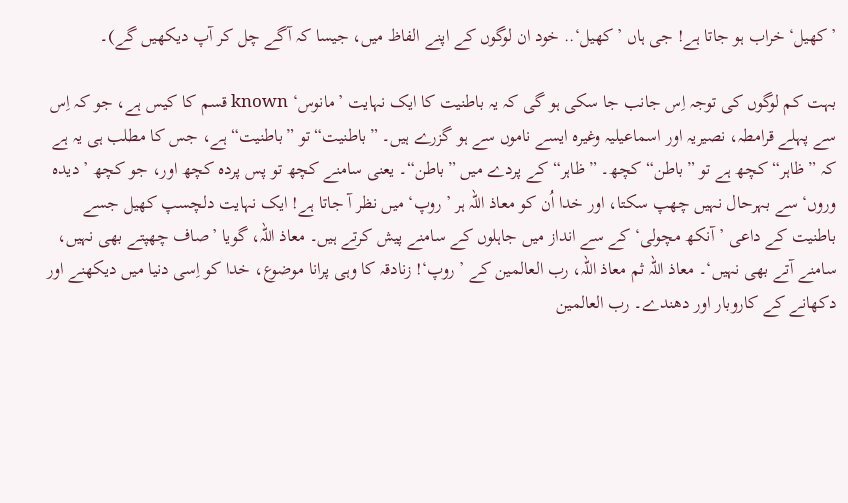’کھیل‘ خراب ہو جاتا ہے! جی ہاں ’کھیل‘.. خود ان لوگوں کے اپنے الفاظ میں، جیسا کہ آگے چل کر آپ دیکھیں گے)۔

بہت کم لوگوں کی توجہ اِس جانب جا سکی ہو گی کہ یہ باطنیت کا ایک نہایت ’مانوس‘ known قسم کا کیس ہے، جو کہ اِس سے پہلے قرامطہ، نصیریہ اور اسماعیلیہ وغیرہ ایسے ناموں سے ہو گزرے ہیں۔ ”باطنیت“ تو ”باطنیت“ ہے، جس کا مطلب ہی یہ ہے کہ ”ظاہر“ کچھ ہے تو ”باطن“ کچھ۔ ”ظاہر“ کے پردے میں ”باطن“۔ یعنی سامنے کچھ تو پس پردہ کچھ اور، جو کچھ ’دیدہ وروں‘ سے بہرحال نہیں چھپ سکتا، اور خدا اُن کو معاذ اللہ ہر ’روپ‘ میں نظر آ جاتا ہے! ایک نہایت دلچسپ کھیل جسے باطنیت کے داعی ’آنکھ مچولی‘ کے سے انداز میں جاہلوں کے سامنے پیش کرتے ہیں۔ معاذ اللہ، گویا ’صاف چھپتے بھی نہیں، سامنے آتے بھی نہیں‘۔ معاذ اللہ ثم معاذ اللہ، رب العالمین کے ’روپ‘! زنادقہ کا وہی پرانا موضوع، خدا کو اِسی دنیا میں دیکھنے اور دکھانے کے کاروبار اور دھندے۔ رب العالمین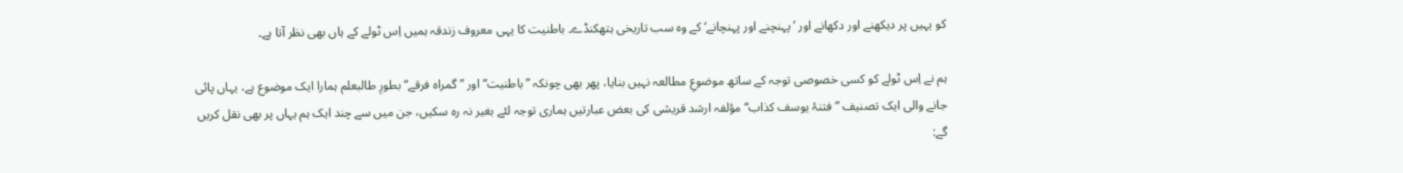کو یہیں پر دیکھنے اور دکھانے اور ’پہنچنے اور پہنچانے‘ کے وہ سب تاریخی ہتھکنڈے۔ باطنیت کا یہی معروف زندقہ ہمیں اِس ٹولے کے ہاں بھی نظر آتا ہے۔

ہم نے اِس ٹولے کو کسی خصوصی توجہ کے ساتھ موضوعِ مطالعہ نہیں بنایا، پھر بھی چونکہ ”باطنیت“ اور ”گمراہ فرقے“ بطورِ طالبعلم ہمارا ایک موضوع ہے، یہاں پائی جانے والی ایک تصنیف ”فتنۂ یوسف کذاب“ مؤلفہ ارشد قریشی کی بعض عبارتیں ہماری توجہ لئے بغیر نہ رہ سکیں، جن میں سے چند ایک ہم یہاں پر بھی نقل کریں گے: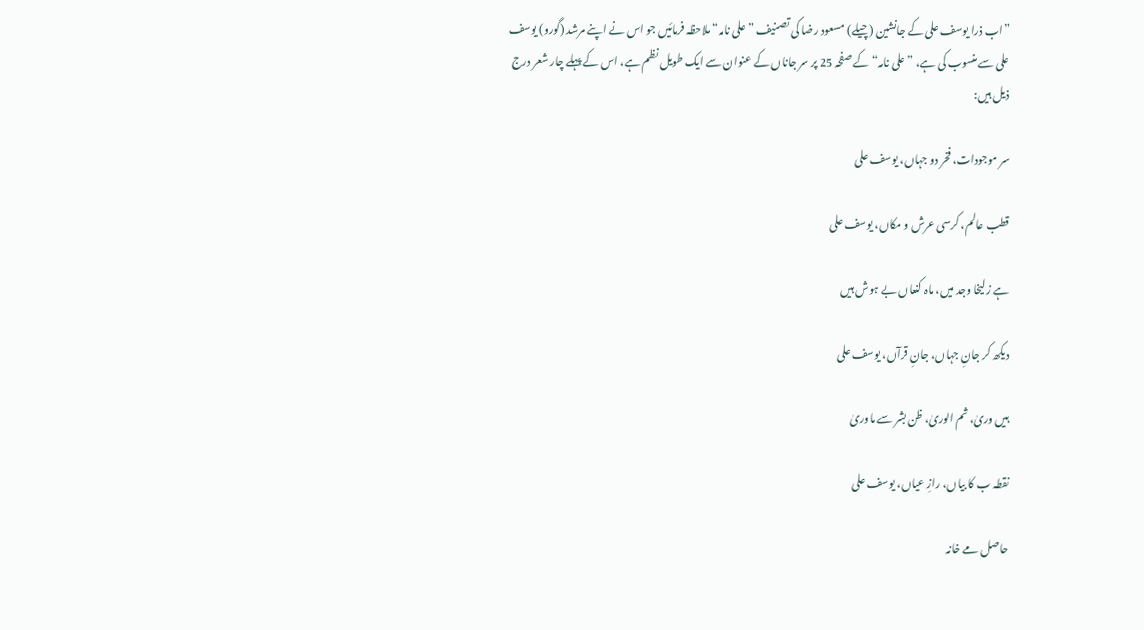”اب ذرا یوسف علی کے جانشین (چیلے) مسعود رضا کی تصنیف ”علی نامہ“ ملاحظہ فرمائیں جو اس نے اپنے مرشد (گورو) یوسف علی سے منسوب کی ہے، ”علی نامہ“ کے صفحہ 25 پر سر جاناں کے عنوان سے ایک طویل نظم ہے، اس کے پہلے چار شعر درج ذیل ہیں:

سر موجودات، فخر دو جہاں، یوسف علی

قطب عالم، کرسی عرش و مکاں، یوسف علی

ہے زلیخا وجد میں، ماہ کنعاں بے ہوش ہیں

دیکھ کر جانِ جہاں، جانِ قرآں، یوسف علی

ہیں وریٰ، ثم الوریٰ، ظن بشر سے ماوریٰ

نقطہ ب کا بیاں، رازِ عیاں، یوسف علی

حاصل مے خانہ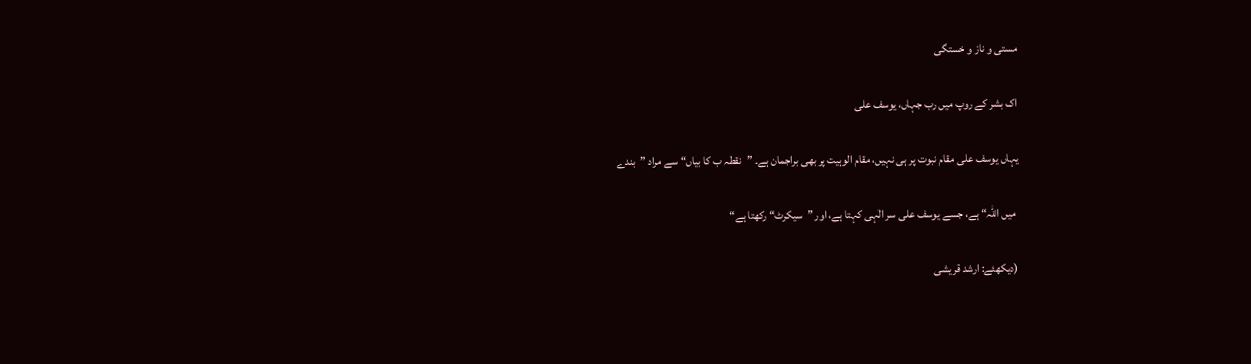مستی و ناز و خستگی

اک بشر کے روپ میں رب جہاں، یوسف علی

یہاں یوسف علی مقام نبوت پر ہی نہیں، مقام الوہیت پر بھی براجمان ہے۔ ”نقطہ ب کا بیاں“ سے مراد ”بندے

 میں اللہ“ ہے، جسے یوسف علی سر الٰہی کہتا ہے، اور ”سیکرٹ“ رکھتا ہے“

(دیکھئے: ارشد قریشی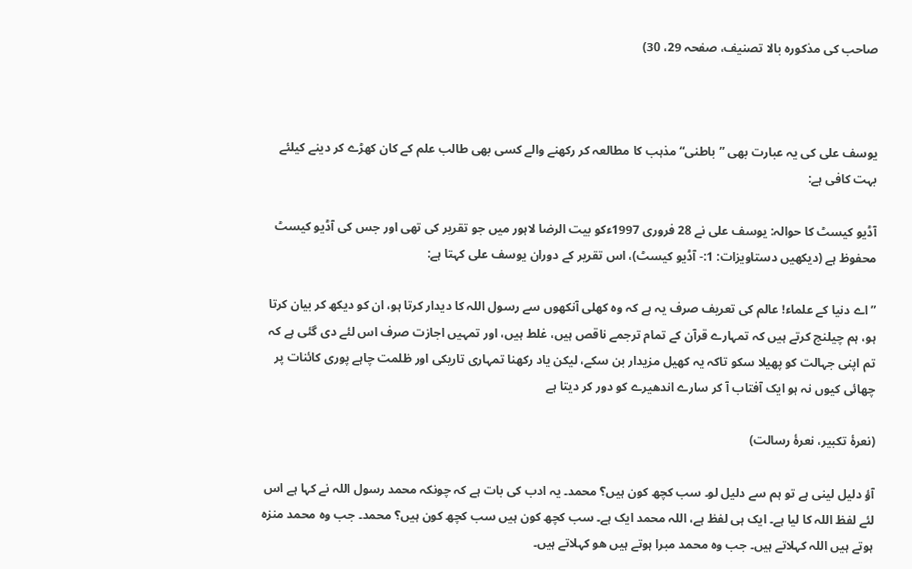صاحب کی مذکورہ بالا تصنیف، صفحہ 29، 30)



یوسف علی کی یہ عبارت بھی ”باطنی“ مذہب کا مطالعہ کر رکھنے والے کسی بھی طالب علم کے کان کھڑے کر دینے کیلئے بہت کافی ہے:

آڈیو کیسٹ کا حوالہ: یوسف علی نے 28 فروری 1997ءکو بیت الرضا لاہور میں جو تقریر کی تھی اور جس کی آڈیو کیسٹ محفوظ ہے (دیکھیں دستاویزات: 1:- آڈیو کیسٹ)، اس تقریر کے دوران یوسف علی کہتا ہے:

”اے دنیا کے علماء! عالم کی تعریف صرف یہ ہے کہ وہ کھلی آنکھوں سے رسول اللہ کا دیدار کرتا ہو، ان کو دیکھ کر بیان کرتا ہو، ہم چیلنج کرتے ہیں کہ تمہارے قرآن کے تمام ترجمے ناقص ہیں، غلط ہیں، اور تمہیں اجازت صرف اس لئے دی گئی ہے کہ تم اپنی جہالت کو پھیلا سکو تاکہ یہ کھیل مزیدار بن سکے، لیکن یاد رکھنا تمہاری تاریکی اور ظلمت چاہے پوری کائنات پر چھائی کیوں نہ ہو ایک آفتاب آ کر سارے اندھیرے کو دور کر دیتا ہے

(نعرۂ تکبیر، نعرۂ رسالت)

آؤ دلیل لینی ہے تو ہم سے دلیل لو۔ سب کچھ کون ہیں؟ محمد۔ یہ ادب کی بات ہے کہ چونکہ محمد رسول اللہ نے کہا ہے اس لئے لفظ اللہ کا لیا ہے۔ ایک ہی لفظ ہے، اللہ محمد ایک ہے۔ سب کچھ کون ہیں سب کچھ کون ہیں؟ محمد۔ جب وہ محمد منزہ ہوتے ہیں اللہ کہلاتے ہیں۔ جب وہ محمد مبرا ہوتے ہیں ھو کہلاتے ہیں۔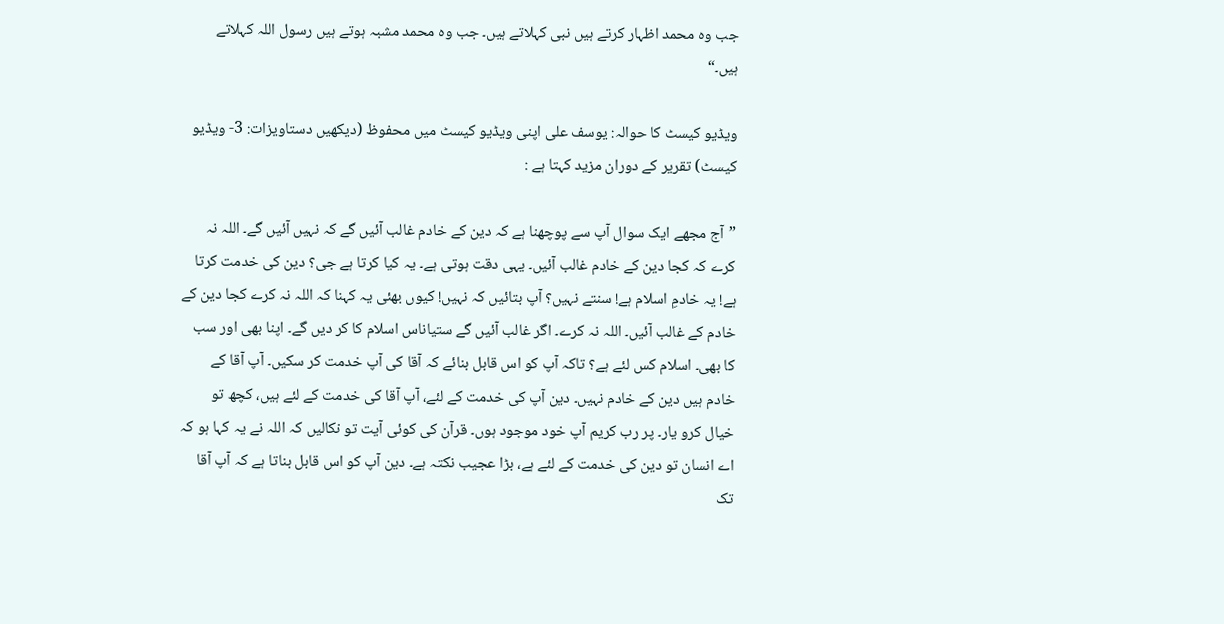جب وہ محمد اظہار کرتے ہیں نبی کہلاتے ہیں۔ جب وہ محمد مشبہ ہوتے ہیں رسول اللہ کہلاتے ہیں۔“

ویڈیو کیسٹ کا حوالہ: یوسف علی اپنی ویڈیو کیسٹ میں محفوظ (دیکھیں دستاویزات: 3- ویڈیو کیسٹ) تقریر کے دوران مزید کہتا ہے :

”آج مجھے ایک سوال آپ سے پوچھنا ہے کہ دین کے خادم غالب آئیں گے کہ نہیں آئیں گے۔ اللہ نہ کرے کہ کجا دین کے خادم غالب آئیں۔ یہی دقت ہوتی ہے۔ یہ کیا کرتا ہے جی؟ دین کی خدمت کرتا ہے! یہ خادمِ اسلام ہے! سنتے نہیں؟ آپ بتائیں کہ نہیں! کیوں بھئی یہ کہنا کہ اللہ نہ کرے کجا دین کے خادم کے غالب آئیں۔ اللہ نہ کرے۔ اگر غالب آئیں گے ستیاناس اسلام کا کر دیں گے۔ اپنا بھی اور سب کا بھی۔ اسلام کس لئے ہے؟ تاکہ آپ کو اس قابل بنائے کہ آقا کی آپ خدمت کر سکیں۔ آپ آقا کے خادم ہیں دین کے خادم نہیں۔ دین آپ کی خدمت کے لئے، آپ آقا کی خدمت کے لئے ہیں، کچھ تو خیال کرو یار۔ پر رب کریم آپ خود موجود ہوں۔ قرآن کی کوئی آیت تو نکالیں کہ اللہ نے یہ کہا ہو کہ اے انسان تو دین کی خدمت کے لئے ہے، بڑا عجیب نکتہ ہے۔ دین آپ کو اس قابل بناتا ہے کہ آپ آقا تک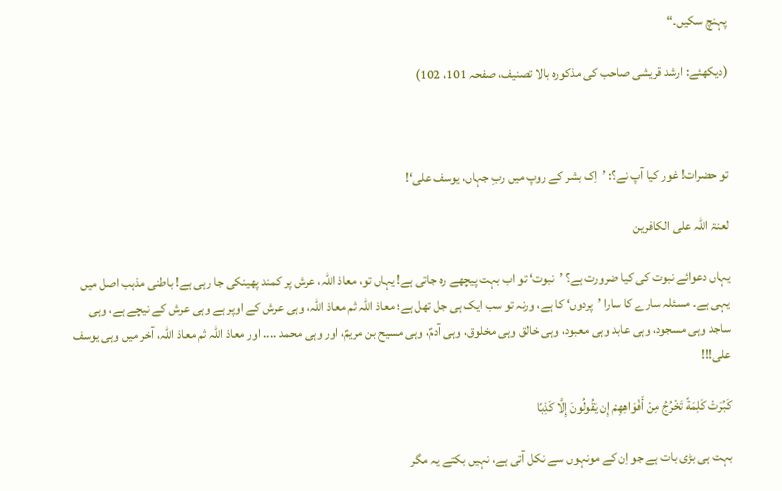پہنچ سکیں۔“

(دیکھئے: ارشد قریشی صاحب کی مذکورہ بالا تصنیف، صفحہ 101، 102)



تو حضرات! غور کیا آپ نے؟: ’اِک بشر کے روپ میں ربِ جہاں، یوسف علی‘!

لعنۃ اللہ علی الکافرین

یہاں دعوائے نبوت کی کیا ضرورت ہے؟ ’نبوت‘ تو اب بہت پیچھے رہ جاتی ہے! یہاں تو، معاذ اللہ، عرش پر کمند پھینکی جا رہی ہے! باطنی مذہب اصل میں یہی ہے۔ مسئلہ سارے کا سارا ’پردوں‘ کا ہے، ورنہ تو سب ایک ہی جل تھل ہے؛ معاذ اللہ ثم معاذ اللہ، وہی عرش کے اوپر ہے وہی عرش کے نیچے ہے، وہی ساجد وہی مسجود، وہی عابد وہی معبود، وہی خالق وہی مخلوق، وہی آدمؑ، وہی مسیح بن مریمؑ، اور وہی محمد .... اور معاذ اللہ ثم معاذ اللہ، آخر میں وہی یوسف علی!!!

كَبُرَتْ كَلِمَةً تَخْرُجُ مِنْ أَفْوَاهِهِمْ إِن يَقُولُونَ إِلَّا كَذِبًا

بہت ہی بڑی بات ہے جو اِن کے مونہوں سے نکل آتی ہے، نہیں بکتے یہ مگر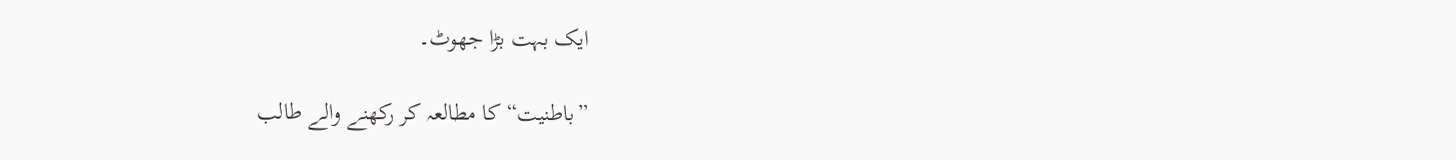ایک بہت بڑا جھوٹ۔

”باطنیت“ کا مطالعہ کر رکھنے والے طالب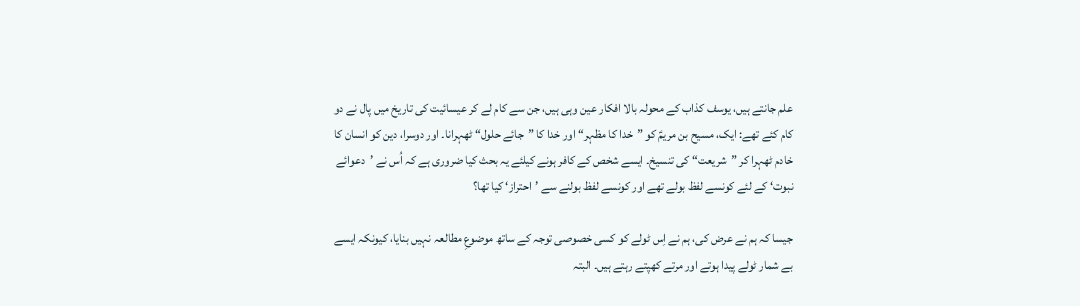علم جانتے ہیں، یوسف کذاب کے محولہ بالا افکار عین وہی ہیں، جن سے کام لے کر عیسائیت کی تاریخ میں پال نے دو کام کئے تھے: ایک، مسیح بن مریمؑ کو ”خدا کا مظہر“ اور خدا کا ”جائے حلول“ ٹھہرانا۔ اور دوسرا، دین کو انسان کا خادم ٹھہرا کر ”شریعت“ کی تنسیخ۔ ایسے شخص کے کافر ہونے کیلئے یہ بحث کیا ضروری ہے کہ اُس نے ’دعوائے نبوت‘ کے لئے کونسے لفظ بولے تھے اور کونسے لفظ بولنے سے ’احتراز‘ کیا تھا؟

جیسا کہ ہم نے عرض کی، ہم نے اِس ٹولے کو کسی خصوصی توجہ کے ساتھ موضوعِ مطالعہ نہیں بنایا، کیونکہ ایسے بے شمار ٹولے پیدا ہوتے اور مرتے کھپتے رہتے ہیں۔ البتہ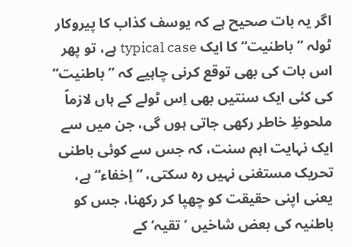اگر یہ بات صحیح ہے کہ یوسف کذاب کا پیروکار ٹولہ ”باطنیت“ کا ایک typical case ہے، تو پھر اس بات کی بھی توقع کرنی چاہیے کہ ”باطنیت“ کی کئی ایک سنتیں بھی اِس ٹولے کے ہاں لازماً ملحوظِ خاطر رکھی جاتی ہوں گی، جن میں سے ایک نہایت اہم سنت، کہ جس سے کوئی باطنی تحریک مستغنی نہیں رہ سکتی، ”اِخفاء“ ہے، یعنی اپنی حقیقت کو چھپا کر رکھنا، جس کو باطنیہ کی بعض شاخیں ’تقیہ‘ کے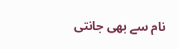نام سے بھی جانتی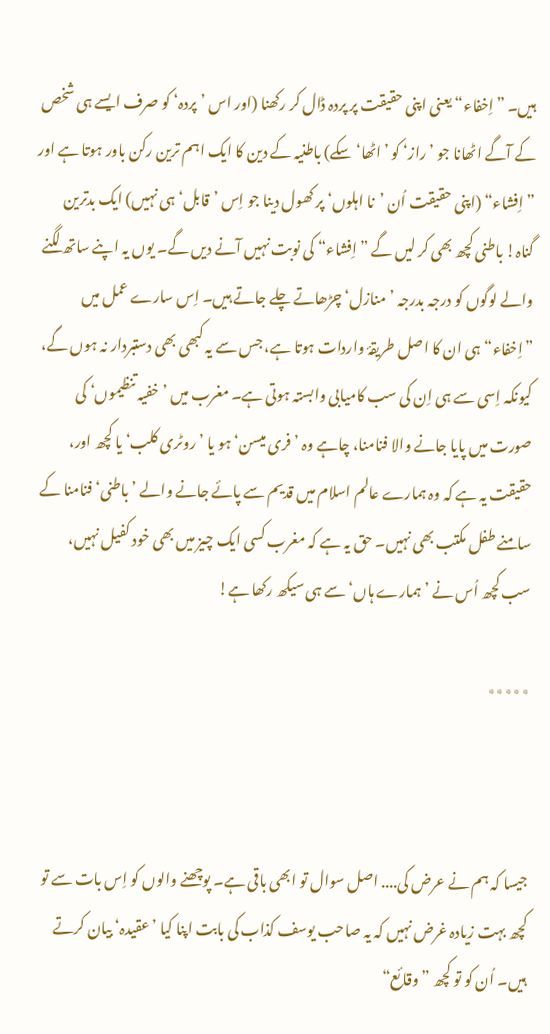ہیں۔ ”اِخفاء“ یعنی اپنی حقیقت پر پردہ ڈال کر رکھنا (اور اس ’پردہ‘ کو صرف ایسے ہی شخص کے آگے اٹھانا جو ’راز‘ کو ’اٹھا‘ سکے) باطنیہ کے دین کا ایک اہم ترین رکن باور ہوتا ہے اور ”اِفشاء“ (اپنی حقیقت اُن ’نا اہلوں‘ پر کھول دینا جو اِس ’قابل‘ ہی نہیں) ایک بدترین گناہ! باطنی کچھ بھی کر لیں گے ”اِفشاء“ کی نوبت نہیں آنے دیں گے۔ یوں یہ اپنے ساتھ لگنے والے لوگوں کو درجہ بدرجہ ’منازل‘ چڑھاتے چلے جاتے ہیں۔ اِس سارے عمل میں ”اِخفاء“ ہی ان کا اصل طریقۂ واردات ہوتا ہے، جس سے یہ کبھی بھی دستبردار نہ ہوں گے، کیونکہ اِسی سے ہی اِن کی سب کامیابی وابستہ ہوتی ہے۔ مغرب میں ’خفیہ تنظیموں‘ کی صورت میں پایا جانے والا فنامنا، چاہے وہ ’فری میسن‘ ہو یا ’روٹری کلب‘ یا کچھ اور، حقیقت یہ ہے کہ وہ ہمارے عالم اسلام میں قدیم سے پائے جانے والے ’باطنی‘ فنامنا کے سامنے طفل مکتب بھی نہیں۔ حق یہ ہے کہ مغرب کسی ایک چیز میں بھی خود کفیل نہیں، سب کچھ اُس نے ’ہمارے ہاں‘ سے ہی سیکھ رکھا ہے!

٭٭٭٭٭



جیسا کہ ہم نے عرض کی.... اصل سوال تو ابھی باقی ہے۔ پوچھنے والوں کو اِس بات سے تو کچھ بہت زیادہ غرض نہیں کہ یہ صاحب یوسف کذاب کی بابت اپنا کیا ’عقیدہ‘ بیان کرتے ہیں۔ اُن کو تو کچھ ”وقائع“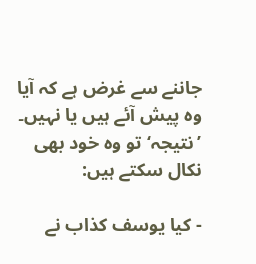جاننے سے غرض ہے کہ آیا وہ پیش آئے ہیں یا نہیں۔ ’نتیجہ‘ تو وہ خود بھی نکال سکتے ہیں:

- کیا یوسف کذاب نے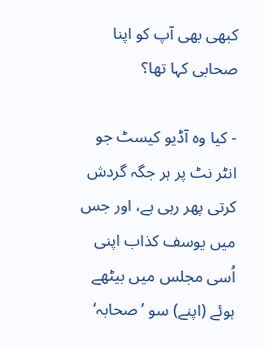کبھی بھی آپ کو اپنا صحابی کہا تھا؟

- کیا وہ آڈیو کیسٹ جو انٹر نٹ پر ہر جگہ گردش کرتی پھر رہی ہے، اور جس میں یوسف کذاب اپنی اُسی مجلس میں بیٹھے ہوئے (اپنے) سو ’صحابہ‘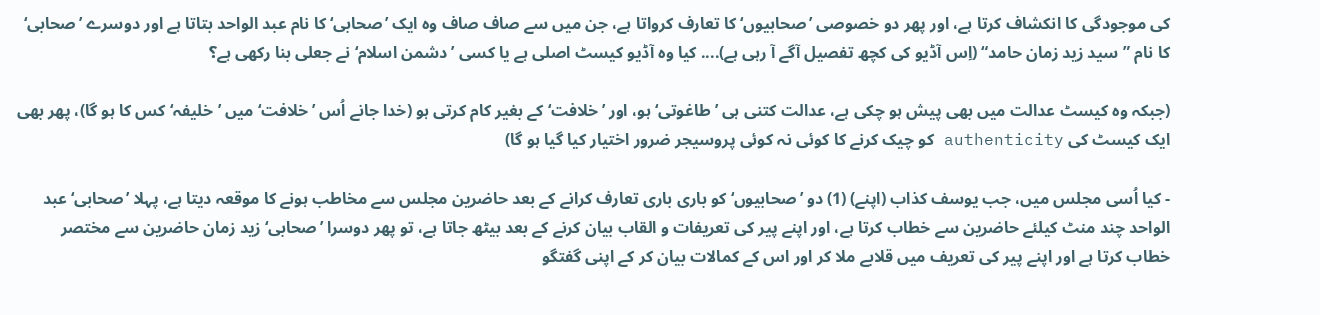کی موجودگی کا انکشاف کرتا ہے، اور پھر دو خصوصی ’صحابیوں‘ کا تعارف کرواتا ہے، جن میں سے صاف صاف وہ ایک ’صحابی‘ کا نام عبد الواحد بتاتا ہے اور دوسرے ’صحابی‘ کا نام ”سید زید زمان حامد“ (اِس آڈیو کی کچھ تفصیل آگے آ رہی ہے).... کیا وہ آڈیو کیسٹ اصلی ہے یا کسی ’دشمن اسلام‘ نے جعلی بنا رکھی ہے؟

(جبکہ وہ کیسٹ عدالت میں بھی پیش ہو چکی ہے، عدالت کتنی ہی ’طاغوتی‘ ہو، اور ’خلافت‘ کے بغیر کام کرتی ہو (خدا جانے اُس ’خلافت‘ میں ’خلیفہ‘ کس کا ہو گا)، پھر بھی ایک کیسٹ کی authenticity کو چیک کرنے کا کوئی نہ کوئی پروسیجر ضرور اختیار کیا گیا ہو گا)

- کیا اُسی مجلس میں، جب یوسف کذاب (اپنے) (1) دو ’صحابیوں‘ کو باری باری تعارف کرانے کے بعد حاضرین مجلس سے مخاطب ہونے کا موقعہ دیتا ہے، پہلا ’صحابی‘ عبد الواحد چند منٹ کیلئے حاضرین سے خطاب کرتا ہے، اور اپنے پیر کی تعریفات و القاب بیان کرنے کے بعد بیٹھ جاتا ہے، تو پھر دوسرا ’صحابی‘ زید زمان حاضرین سے مختصر خطاب کرتا ہے اور اپنے پیر کی تعریف میں قلابے ملا کر اور اس کے کمالات بیان کر کے اپنی گفتگو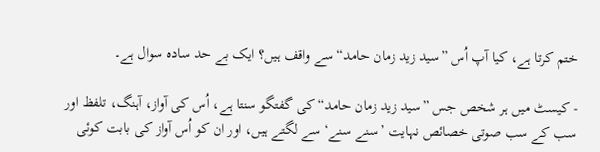ختم کرتا ہے، کیا آپ اُس ”سید زید زمان حامد“ سے واقف ہیں؟ ایک بے حد سادہ سوال ہے۔

- کیسٹ میں ہر شخص جس ”سید زید زمان حامد“ کی گفتگو سنتا ہے، اُس کی آواز، آہنگ، تلفظ اور سب کے سب صوتی خصائص نہایت ’سنے سنے‘ سے لگتے ہیں، اور ان کو اُس آواز کی بابت کوئی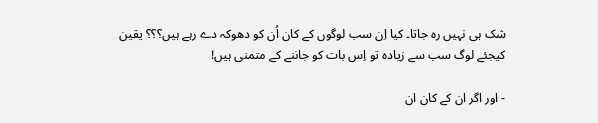شک ہی نہیں رہ جاتا۔ کیا اِن سب لوگوں کے کان اُن کو دھوکہ دے رہے ہیں؟؟؟ یقین کیجئے لوگ سب سے زیادہ تو اِس بات کو جاننے کے متمنی ہیں!

- اور اگر ان کے کان ان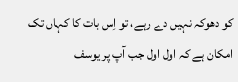کو دھوکہ نہیں دے رہے، تو اِس بات کا کہاں تک امکان ہے کہ اول اول جب آپ پر یوسف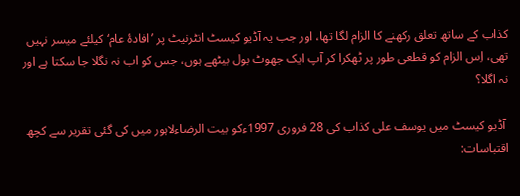کذاب کے ساتھ تعلق رکھنے کا الزام لگا تھا، اور جب یہ آڈیو کیسٹ انٹرنیٹ پر ’افادۂ عام‘ کیلئے میسر نہیں تھی، اِس الزام کو قطعی طور پر ٹھکرا کر آپ ایک جھوٹ بول بیٹھے ہوں، جس کو اب نہ نگلا جا سکتا ہے اور نہ اگلا؟

 آڈیو کیسٹ میں یوسف علی کذاب کی 28 فروری 1997ءکو بیت الرضاءلاہور میں کی گئی تقریر سے کچھ اقتباسات: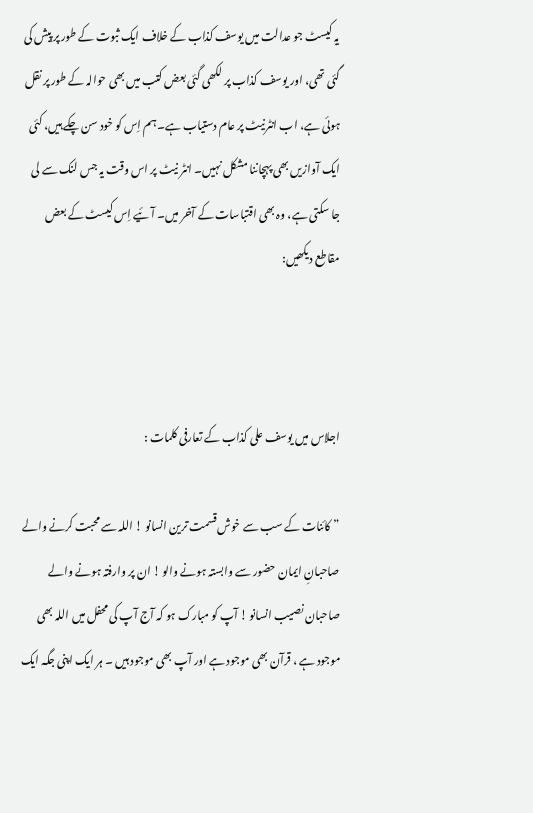یہ کیسٹ جو عدالت میں یوسف کذاب کے خلاف ایک ثبوت کے طور پر پیش کی گئی تھی، اور یوسف کذاب پر لکھی گئی بعض کتب میں بھی حوالہ کے طور پر نقل ہوئی ہے، اب انٹرنیٹ پر عام دستیاب ہے۔ ہم اِس کو خود سن چکے ہیں، کئی ایک آوازیں بھی پہچاننا مشکل نہیں۔ انٹر نیٹ پر اس وقت یہ جس لنک سے لی جا سکتی ہے، وہ بھی اقتباسات کے آخر میں۔ آئیے اِس کیسٹ کے بعض مقاطع دیکھیں:



اجلاس میں یوسف علی کذاب کے تعارفی کلمات :

” کائنات کے سب سے خوش قسمت ترین انسانو ! اللہ سے محبت کرنے والے صاحبانِ ایمان حضور سے وابستہ ہونے والو ! ان پر وارفتہ ہونے والے صاحبان نصیب انسانو ! آپ کو مبارک ہو کہ آج آپ کی محفل میں اللہ بھی موجود ہے ، قرآن بھی موجود ہے اور آپ بھی موجود ہیں ۔ ہر ایک اپنی جگہ ایک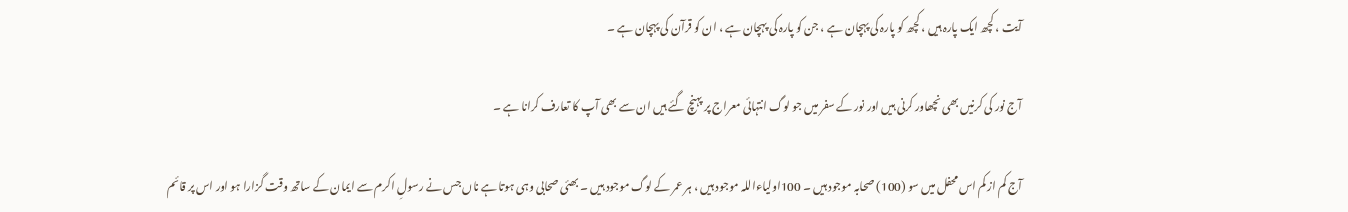آیت ، کچھ ایک پارہ ہیں ، کچھ کو پارہ کی پہچان ہے ، جن کو پارہ کی پہچان ہے ، ان کو قرآن کی پہچان ہے ۔

آج نور کی کرنیں بھی نچھاور کرنی ہیں اور نور کے سفر میں جو لوگ انتہائی معراج پر پہنچ گئے ہیں ان سے بھی آپ کا تعارف کرانا ہے ۔

آج کم از کم اس محفل میں سو (100) صحابہ موجود ہیں ۔ 100اولیاءاللہ موجود ہیں ، ہر عمر کے لوگ موجود ہیں ۔ بھئی صحابی وہی ہوتا ہے ناں جس نے رسولِ اکرم سے ایمان کے ساتھ وقت گزارا ہو اور اس پر قائم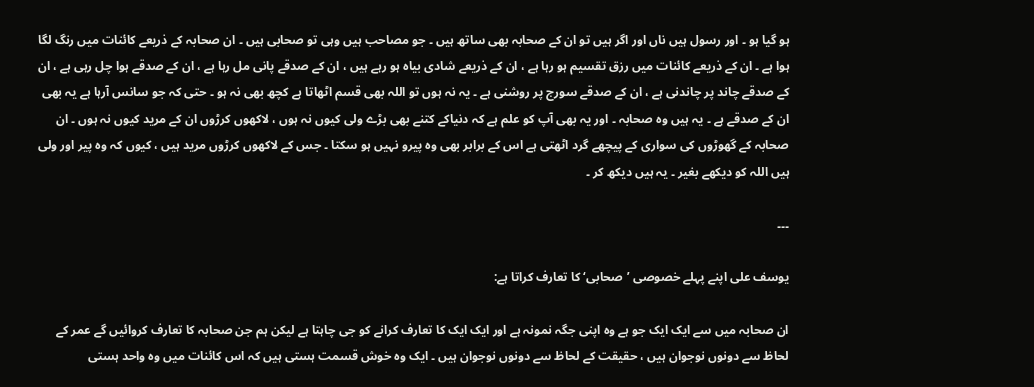ہو گیا ہو ۔ اور رسول ہیں ناں اور اگر ہیں تو ان کے صحابہ بھی ساتھ ہیں ۔ جو مصاحب ہیں وہی تو صحابی ہیں ۔ ان صحابہ کے ذریعے کائنات میں رنگ لگا ہوا ہے ۔ ان کے ذریعے کائنات میں رزق تقسیم ہو رہا ہے ، ان کے ذریعے شادی بیاہ ہو رہے ہیں ، ان کے صدقے پانی مل رہا ہے ، ان کے صدقے ہوا چل رہی ہے ، ان کے صدقے چاند پر چاندنی ہے ، ان کے صدقے سورج پر روشنی ہے ۔ یہ نہ ہوں تو اللہ بھی قسم اٹھاتا ہے کچھ بھی نہ ہو ۔ حتی کہ جو سانس آرہا ہے یہ بھی ان کے صدقے ہے ۔ یہ ہیں وہ صحابہ ۔ اور یہ بھی آپ کو علم ہے کہ دنیاکے کتنے بھی بڑے ولی کیوں نہ ہوں ، لاکھوں کرڑوں ان کے مرید کیوں نہ ہوں ۔ ان صحابہ کے گھوڑوں کی سواری کے پیچھے گرد اٹھتی ہے اس کے برابر بھی وہ پیرو نہیں ہو سکتا ۔ جس کے لاکھوں کرڑوں مرید ہیں ، کیوں کہ وہ پیر اور ولی ہیں اللہ کو دیکھے بغیر ۔ یہ ہیں دیکھ کر ۔

۔۔۔

یوسف علی اپنے پہلے خصوصی ’صحابی‘ کا تعارف کراتا ہے:

ان صحابہ میں سے ایک ایک جو ہے وہ اپنی جگہ نمونہ ہے اور ایک ایک کا تعارف کرانے کو جی چاہتا ہے لیکن ہم جن صحابہ کا تعارف کروائیں گے عمر کے لحاظ سے دونوں نوجوان ہیں ، حقیقت کے لحاظ سے دونوں نوجوان ہیں ۔ ایک وہ خوش قسمت ہستی ہیں کہ اس کائنات میں وہ واحد ہستی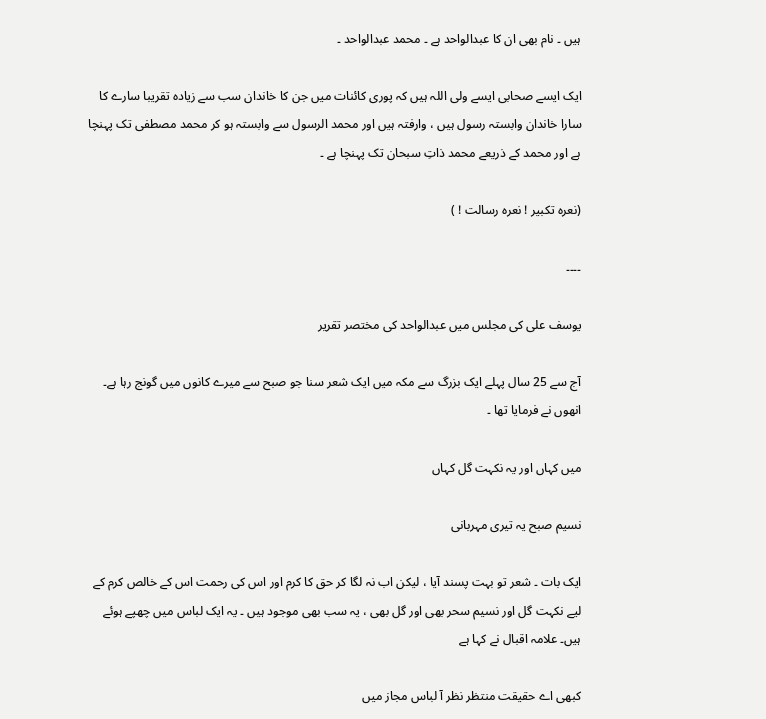ہیں ۔ نام بھی ان کا عبدالواحد ہے ۔ محمد عبدالواحد ۔

ایک ایسے صحابی ایسے ولی اللہ ہیں کہ پوری کائنات میں جن کا خاندان سب سے زیادہ تقریبا سارے کا سارا خاندان وابستہ رسول ہیں ، وارفتہ ہیں اور محمد الرسول سے وابستہ ہو کر محمد مصطفی تک پہنچا ہے اور محمد کے ذریعے محمد ذاتِ سبحان تک پہنچا ہے ۔

(نعرہ تکبیر ! نعرہ رسالت ! )

۔۔۔۔

یوسف علی کی مجلس میں عبدالواحد کی مختصر تقریر

آج سے 25 سال پہلے ایک بزرگ سے مکہ میں ایک شعر سنا جو صبح سے میرے کانوں میں گونج رہا ہے۔ انھوں نے فرمایا تھا ۔

میں کہاں اور یہ نکہت گل کہاں

نسیم صبح یہ تیری مہربانی

ایک بات ۔ شعر تو بہت پسند آیا ، لیکن اب نہ لگا کر حق کا کرم اور اس کی رحمت اس کے خالص کرم کے لیے نکہت گل اور نسیم سحر بھی اور گل بھی ، یہ سب بھی موجود ہیں ۔ یہ ایک لباس میں چھپے ہوئے ہیں۔ علامہ اقبال نے کہا ہے

کبھی اے حقیقت منتظر نظر آ لباس مجاز میں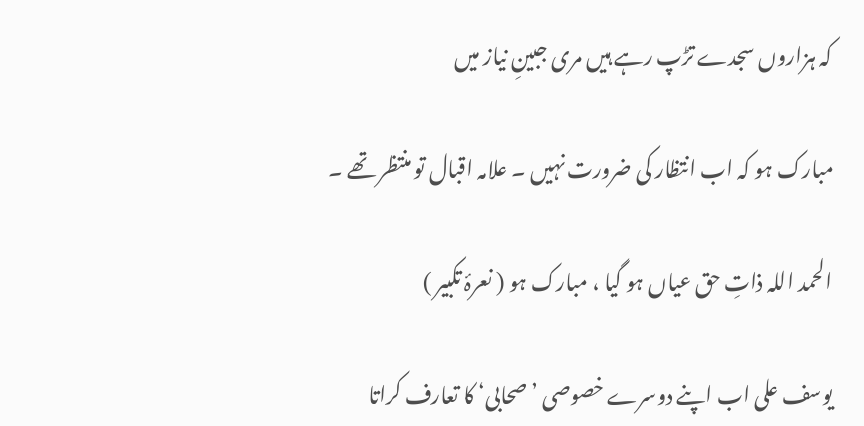کہ ہزاروں سجدے تڑپ رہے ہیں مری جبینِ نیاز میں

مبارک ہو کہ اب انتظار کی ضرورت نہیں ۔ علامہ اقبال تو منتظر تھے ۔

الحمد اللہ ذاتِ حق عیاں ہو گیا ، مبارک ہو ( نعرۂ تکبیر )

یوسف علی اب اپنے دوسرے خصوصی ’صحابی‘ کا تعارف کراتا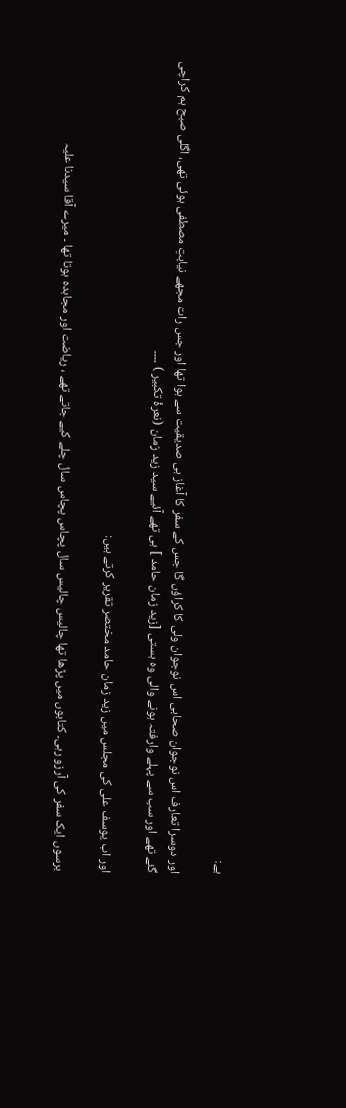ہے:

اور دوسرا تعارف اس نوجوان صحابی اس نوجوان ولی کا کراؤں گا جس کے سفر کا آغاز ہی صدیقیت سے ہوا تھا اور جس رات مجھے نیابتِ مصطفی ہوئی تھی، اگلی صبح ہم کراچی گئے تھے اور سب سے پہلے وارفتہ ہونے والی وہ ہستی [زید زمان حامد ] ہی تھے آئیے سید زید زمان (نعرۂ تکبیر ) ۔۔۔۔

اور اب یوسف علی کی مجلس میں زید زمان حامد مختصر تقریر کرتے ہیں:

برسوں ایک سفر کی آرزو رہی۔ کتابوں میں پڑھا تھا چالیس چالیس سال پچاس پچاس سال چلے کیے جاتے تھے ، ریاضت اور مجاہدہ ہوتا تھا ۔ میرے آقا سیدنا علیہ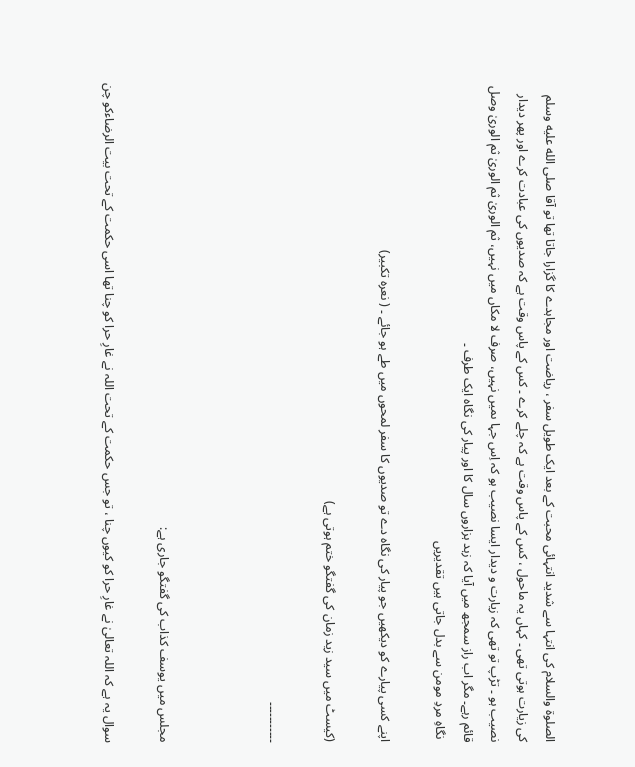الصلوة والسلام کی انتہا سے شدید انتہائی محبت کے بعد ایک طویل سفر ، ریاضت اور مجاہدے کا گزارا جاتا تھا تو آقا صلى الله عليه وسلم کی زیارت ہوتی تھی ۔ کہاں یہ ماحول ، کس کے پاس وقت ہے کہ چلے کرے ۔ کس کے پاس وقت ہے کہ صدیوں کی عبادت کرے اور پھر دیدار نصیب ہو ۔ تڑپ تو تھی کہ زیارت و دیدار ایسا نصیب ہو کہ اِس جہا ںمیں نہیں، صرف لا مکاں میں نہیں، ثم الوریٰ ثم الوریٰ ثم الوریٰ وصل قائم رہے۔ مگر اب راز سمجھ میں آیا کہ زہد ہزاروں سال کا اور پیار کی نگاہ ایک طرف ۔
 نگاہِ مردِ مومن سے بدل جاتی ہیں تقدیریں

اپنے کسی پیارے کو دیکھیں جو پیار کی نگاہ دے تو صدیوں کا سفر لمحوں میں طے ہو جائے ۔ ( نعرہ تکبیر)

(کیسٹ میں سید زید زمان کی گفتگو ختم ہوتی ہے)

۔۔۔۔۔۔۔۔۔۔۔



مجلس میں یوسف کذاب کی گفتگو جاری ہے:

سوال یہ ہے کہ اللہ تعالیٰ نے غارِ حرا کو کیوں چنا ، تو جس حکمت کے تحت اللہ نے غارِ حرا کو چنا تھا اسی حکمت کے تحت بیت الرضاءکو چن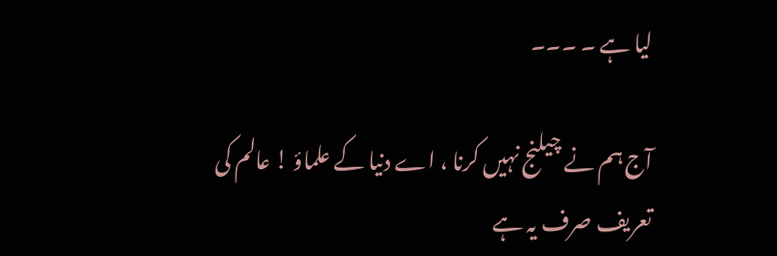لیا ہے ۔ ۔۔۔

آج ہم نے چیلنج نہیں کرنا ، اے دنیا کے علماؤ ! عالم کی تعریف صرف یہ ہے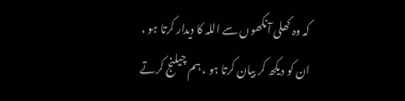کہ وہ کھلی آنکھوں سے اللہ کا دیدار کرتا ہو ، ان کو دیکھ کر بیان کرتا ہو ، ہم چیلنج کرتے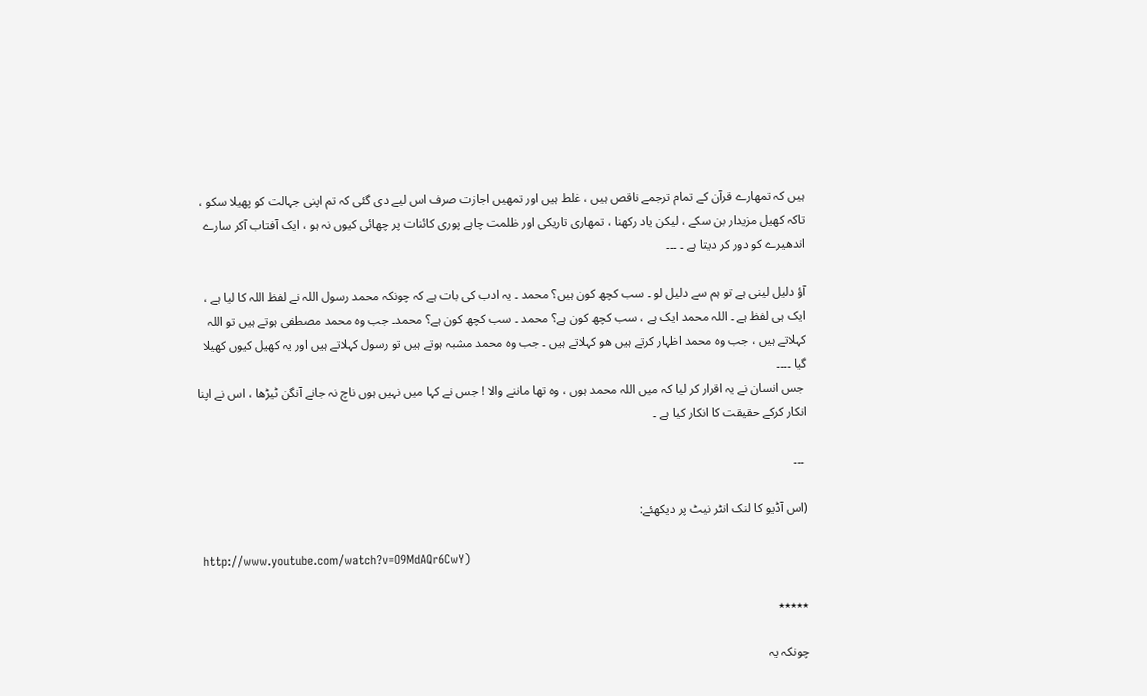ہیں کہ تمھارے قرآن کے تمام ترجمے ناقص ہیں ، غلط ہیں اور تمھیں اجازت صرف اس لیے دی گئی کہ تم اپنی جہالت کو پھیلا سکو ، تاکہ کھیل مزیدار بن سکے ، لیکن یاد رکھنا ، تمھاری تاریکی اور ظلمت چاہے پوری کائنات پر چھائی کیوں نہ ہو ، ایک آفتاب آکر سارے اندھیرے کو دور کر دیتا ہے ۔ ۔۔۔

آؤ دلیل لینی ہے تو ہم سے دلیل لو ۔ سب کچھ کون ہیں؟ محمد ۔ یہ ادب کی بات ہے کہ چونکہ محمد رسول اللہ نے لفظ اللہ کا لیا ہے ، ایک ہی لفظ ہے ۔ اللہ محمد ایک ہے ، سب کچھ کون ہے؟ محمد ۔ سب کچھ کون ہے؟ محمد۔ جب وہ محمد مصطفی ہوتے ہیں تو اللہ کہلاتے ہیں ، جب وہ محمد اظہار کرتے ہیں ھو کہلاتے ہیں ۔ جب وہ محمد مشبہ ہوتے ہیں تو رسول کہلاتے ہیں اور یہ کھیل کیوں کھیلا گیا ۔۔۔۔
 جس انسان نے یہ اقرار کر لیا کہ میں اللہ محمد ہوں ، وہ تھا ماننے والا ! جس نے کہا میں نہیں ہوں ناچ نہ جانے آنگن ٹیڑھا ، اس نے اپنا انکار کرکے حقیقت کا انکار کیا ہے ۔

 ۔۔۔

(اس آڈیو کا لنک انٹر نیٹ پر دیکھئے:

 http://www.youtube.com/watch?v=O9MdAQr6CwY)

٭٭٭٭٭

چونکہ یہ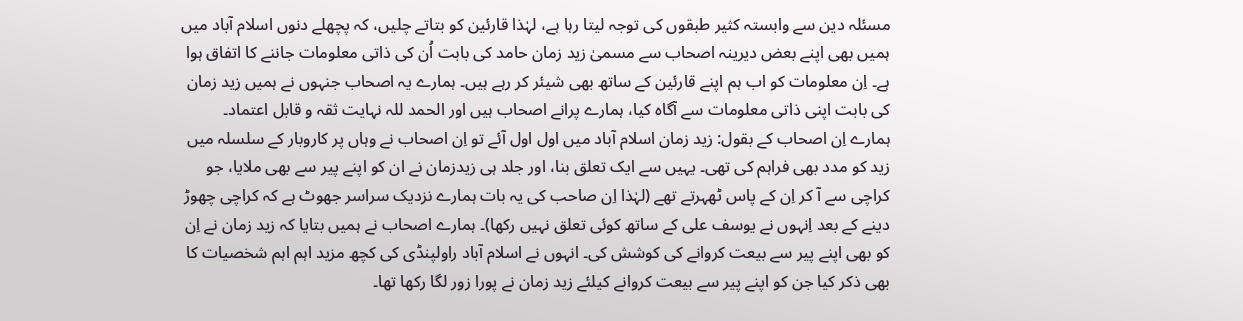مسئلہ دین سے وابستہ کثیر طبقوں کی توجہ لیتا رہا ہے، لہٰذا قارئین کو بتاتے چلیں، کہ پچھلے دنوں اسلام آباد میں ہمیں بھی اپنے بعض دیرینہ اصحاب سے مسمیٰ زید زمان حامد کی بابت اُن کی ذاتی معلومات جاننے کا اتفاق ہوا ہے۔ اِن معلومات کو اب ہم اپنے قارئین کے ساتھ بھی شیئر کر رہے ہیں۔ ہمارے یہ اصحاب جنہوں نے ہمیں زید زمان کی بابت اپنی ذاتی معلومات سے آگاہ کیا، ہمارے پرانے اصحاب ہیں اور الحمد للہ نہایت ثقہ و قابل اعتماد۔ ہمارے اِن اصحاب کے بقول: زید زمان اسلام آباد میں اول اول آئے تو اِن اصحاب نے وہاں پر کاروبار کے سلسلہ میں زید کو مدد بھی فراہم کی تھی۔ یہیں سے ایک تعلق بنا، اور جلد ہی زیدزمان نے ان کو اپنے پیر سے بھی ملایا، جو کراچی سے آ کر اِن کے پاس ٹھہرتے تھے (لہٰذا اِن صاحب کی یہ بات ہمارے نزدیک سراسر جھوٹ ہے کہ کراچی چھوڑ دینے کے بعد اِنہوں نے یوسف علی کے ساتھ کوئی تعلق نہیں رکھا)۔ ہمارے اصحاب نے ہمیں بتایا کہ زید زمان نے اِن کو بھی اپنے پیر سے بیعت کروانے کی کوشش کی۔ انہوں نے اسلام آباد راولپنڈی کی کچھ مزید اہم اہم شخصیات کا بھی ذکر کیا جن کو اپنے پیر سے بیعت کروانے کیلئے زید زمان نے پورا زور لگا رکھا تھا۔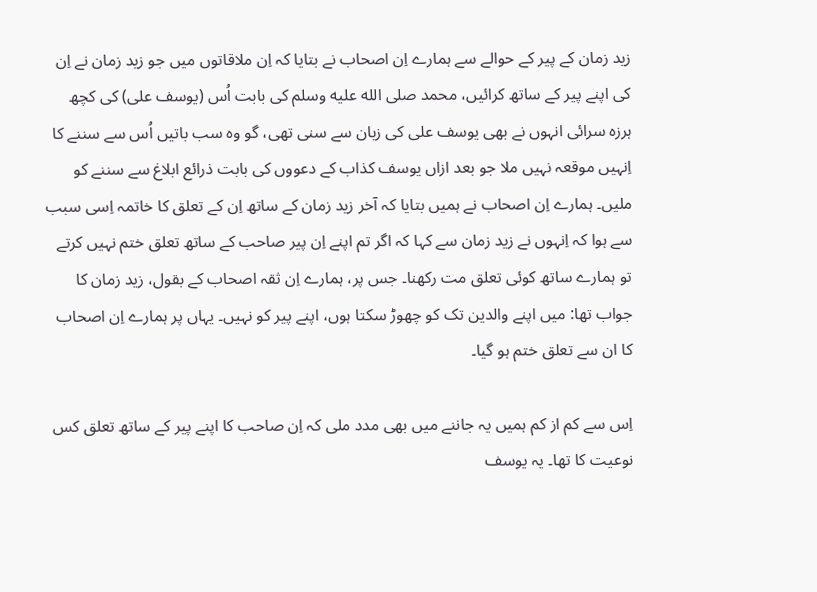زید زمان کے پیر کے حوالے سے ہمارے اِن اصحاب نے بتایا کہ اِن ملاقاتوں میں جو زید زمان نے اِن کی اپنے پیر کے ساتھ کرائیں، محمد صلى الله عليه وسلم کی بابت اُس (یوسف علی) کی کچھ ہرزہ سرائی انہوں نے بھی یوسف علی کی زبان سے سنی تھی، گو وہ سب باتیں اُس سے سننے کا اِنہیں موقعہ نہیں ملا جو بعد ازاں یوسف کذاب کے دعووں کی بابت ذرائع ابلاغ سے سننے کو ملیں۔ ہمارے اِن اصحاب نے ہمیں بتایا کہ آخر زید زمان کے ساتھ اِن کے تعلق کا خاتمہ اِسی سبب سے ہوا کہ اِنہوں نے زید زمان سے کہا کہ اگر تم اپنے اِن پیر صاحب کے ساتھ تعلق ختم نہیں کرتے تو ہمارے ساتھ کوئی تعلق مت رکھنا۔ جس پر، ہمارے اِن ثقہ اصحاب کے بقول، زید زمان کا جواب تھا: میں اپنے والدین تک کو چھوڑ سکتا ہوں، اپنے پیر کو نہیں۔ یہاں پر ہمارے اِن اصحاب کا ان سے تعلق ختم ہو گیا۔

اِس سے کم از کم ہمیں یہ جاننے میں بھی مدد ملی کہ اِن صاحب کا اپنے پیر کے ساتھ تعلق کس نوعیت کا تھا۔ یہ یوسف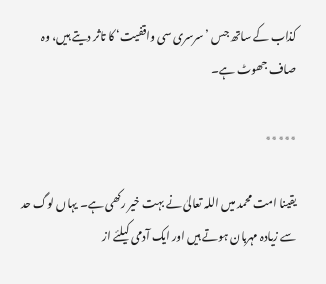کذاب کے ساتھ جس ’سرسری سی واقفیت‘ کا تاثر دیتے ہیں، وہ صاف جھوٹ ہے۔

٭٭٭٭٭

یقینا امت محمد میں اللہ تعالیٰ نے بہت خیر رکھی ہے۔ یہاں لوگ حد سے زیادہ مہربان ہوتے ہیں اور ایک آدمی کیلئے از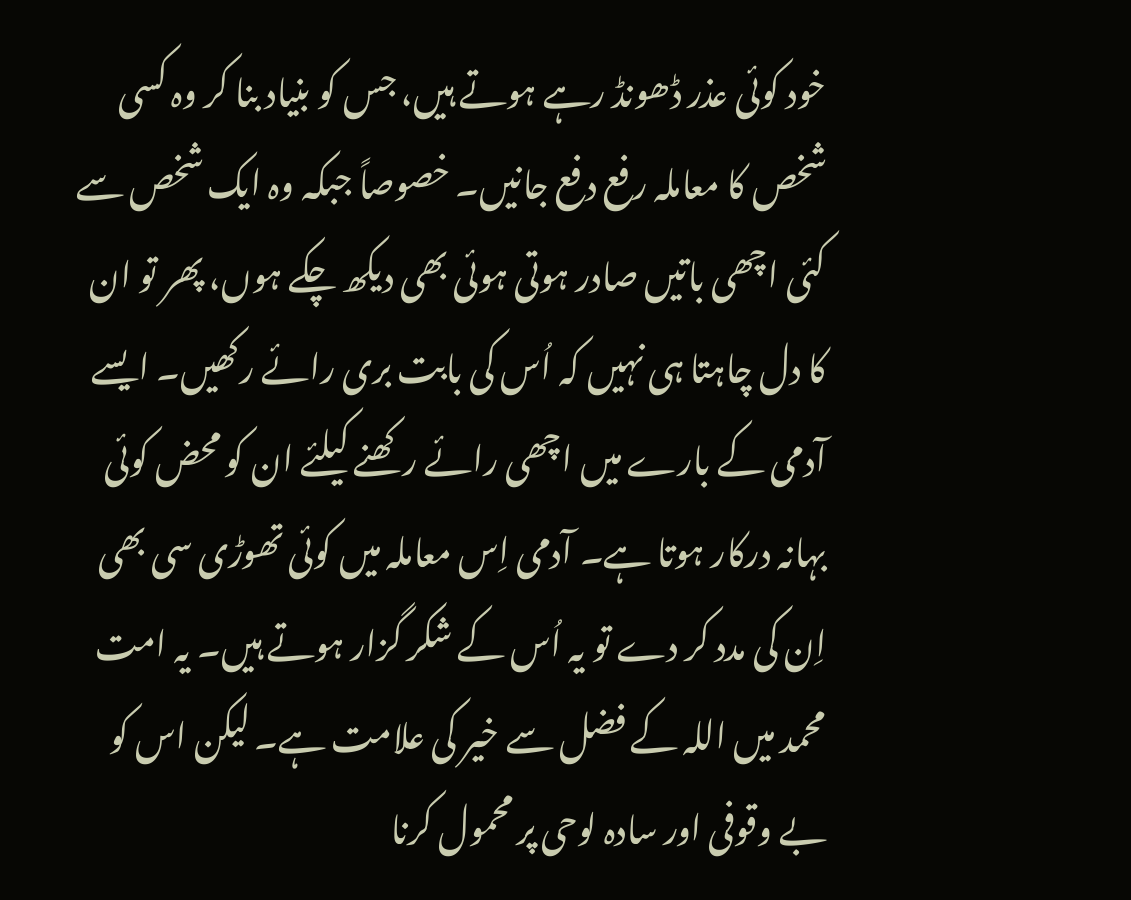خود کوئی عذر ڈھونڈ رہے ہوتے ہیں، جس کو بنیاد بنا کر وہ کسی شخص کا معاملہ رفع دفع جانیں۔ خصوصاً جبکہ وہ ایک شخص سے کئی اچھی باتیں صادر ہوتی ہوئی بھی دیکھ چکے ہوں، پھر تو ان کا دل چاہتا ہی نہیں کہ اُس کی بابت بری رائے رکھیں۔ ایسے آدمی کے بارے میں اچھی رائے رکھنے کیلئے ان کو محض کوئی بہانہ درکار ہوتا ہے۔ آدمی اِس معاملہ میں کوئی تھوڑی سی بھی اِن کی مدد کر دے تو یہ اُس کے شکر گزار ہوتے ہیں۔ یہ امت محمد میں اللہ کے فضل سے خیر کی علامت ہے۔ لیکن اس کو بے وقوفی اور سادہ لوحی پر محمول کرنا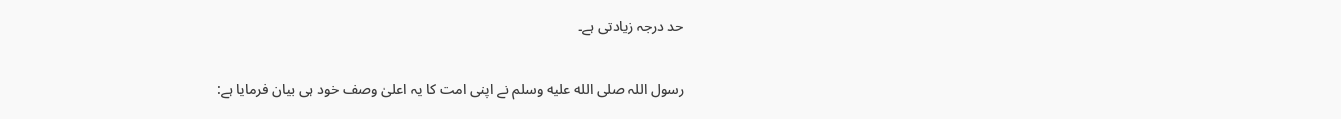حد درجہ زیادتی ہے۔

رسول اللہ صلى الله عليه وسلم نے اپنی امت کا یہ اعلیٰ وصف خود ہی بیان فرمایا ہے: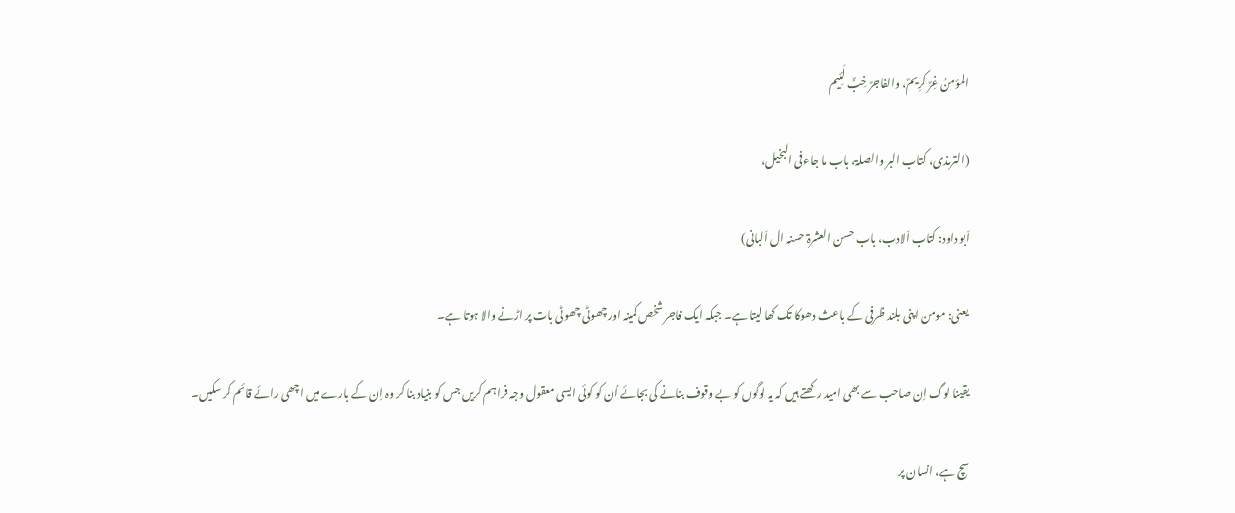المؤمنُ غِرٌ کرِیمٌ، والفاجرٌ خِبٌّ لَئِیم

(الترمذی، کتاب البر والصلۃ، باب ما جاءفی البخیل،

اَبو داود: کتاب اَلادب، باب حسن العشرۃ حسنہ ال اَلبانی)

یعنی: مومن اپنی بلند ظرفی کے باعث دھوکا تک کھا لیتا ہے۔ جبکہ ایک فاجر شخص کمینہ اور چھوٹی چھوٹی بات پر اڑنے والا ہوتا ہے۔

یقینا لوگ اِن صاحب سے بھی امید رکھتے ہیں کہ یہ لوگوں کو بے وقوف بنانے کی بجائے اُن کو کوئی ایسی معقول وجہ فراہم کریں جس کو بنیاد بنا کر وہ اِن کے بارے میں اچھی رائے قائم کر سکیں۔

سچ ہے، انسان پر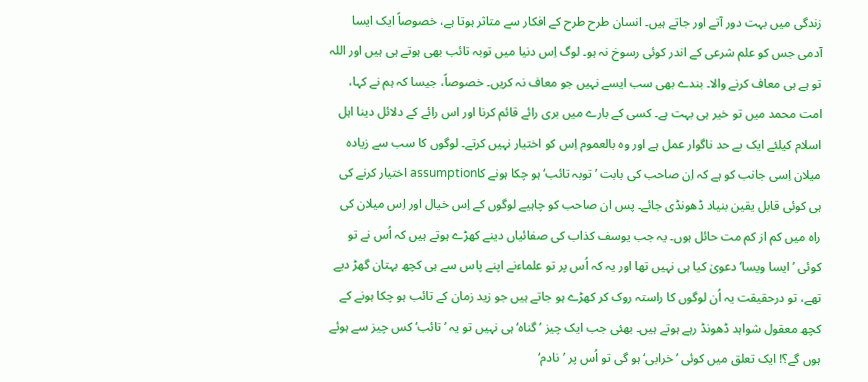زندگی میں بہت دور آتے اور جاتے ہیں۔ انسان طرح طرح کے افکار سے متاثر ہوتا ہے، خصوصاً ایک ایسا آدمی جس کو علم شرعی کے اندر کوئی رسوخ نہ ہو۔ لوگ اِس دنیا میں توبہ تائب بھی ہوتے ہی ہیں اور اللہ تو ہے ہی معاف کرنے والا۔ بندے بھی سب ایسے نہیں جو معاف نہ کریں۔ خصوصاً، جیسا کہ ہم نے کہا، امت محمد میں تو خیر ہی بہت ہے۔ کسی کے بارے میں بری رائے قائم کرنا اور اس رائے کے دلائل دینا اہل اسلام کیلئے ایک بے حد ناگوار عمل ہے اور وہ بالعموم اِس کو اختیار نہیں کرتے۔ لوگوں کا سب سے زیادہ میلان اِسی جانب کو ہے کہ اِن صاحب کی بابت ’توبہ تائب‘ ہو چکا ہونے کاassumption اختیار کرنے کی ہی کوئی قابل یقین بنیاد ڈھونڈی جائے۔ پس ان صاحب کو چاہیے لوگوں کے اِس خیال اور اِس میلان کی راہ میں کم از کم مت حائل ہوں۔ یہ جب یوسف کذاب کی صفائیاں دینے کھڑے ہوتے ہیں کہ اُس نے تو کوئی ’ایسا ویسا‘ دعویٰ کیا ہی نہیں تھا اور یہ کہ اُس پر تو علماءنے اپنے پاس سے ہی کچھ بہتان گھڑ دیے تھے، تو درحقیقت یہ اُن لوگوں کا راستہ روک کر کھڑے ہو جاتے ہیں جو زید زمان کے تائب ہو چکا ہونے کے کچھ معقول شواہد ڈھونڈ رہے ہوتے ہیں۔ بھئی جب ایک چیز ’گناہ‘ ہی نہیں تو یہ ’تائب‘ کس چیز سے ہوئے ہوں گے؟! ایک تعلق میں کوئی ’خرابی‘ ہو گی تو اُس پر ’نادم‘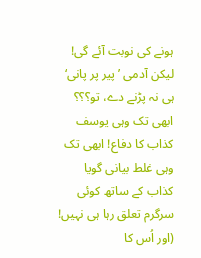ہونے کی نوبت آئے گی! لیکن آدمی ’پیر پر پانی‘ ہی نہ پڑنے دے، تو؟؟؟ ابھی تک وہی یوسف کذاب کا دفاع! ابھی تک وہی غلط بیانی گویا کذاب کے ساتھ کوئی سرگرم تعلق رہا ہی نہیں! (اور اُس کا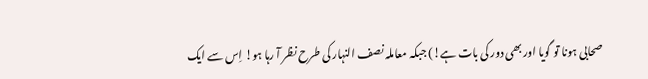صحابی ہونا تو گویا اور بھی دور کی بات ہے!) جبکہ معاملہ نصف النہار کی طرح نظر آ رہا ہو! اِس سے ایک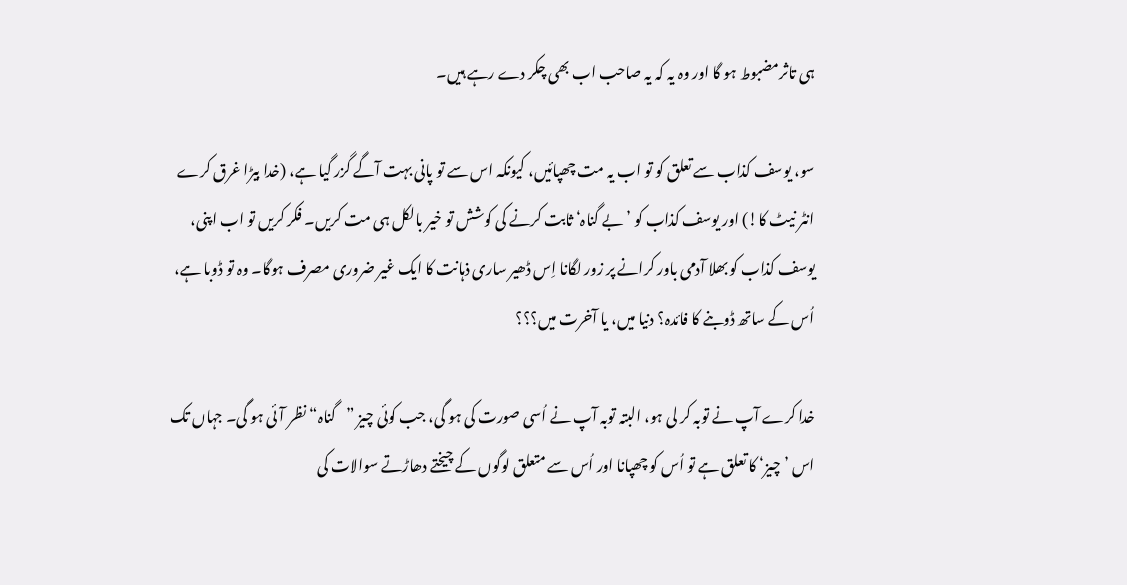ہی تاثرمضبوط ہو گا اور وہ یہ کہ یہ صاحب اب بھی چکر دے رہے ہیں۔

سو، یوسف کذاب سے تعلق کو تو اب یہ مت چھپائیں، کیونکہ اس سے تو پانی بہت آگے گزر گیا ہے، (خدا بیڑا غرق کرے انٹر نیٹ کا!) اور یوسف کذاب کو ’بے گناہ‘ ثابت کرنے کی کوشش تو خیر بالکل ہی مت کریں۔ فکر کریں تو اب اپنی، یوسف کذاب کو بھلا آدمی باور کرانے پر زور لگانا اِس ڈھیر ساری ذہانت کا ایک غیر ضروری مصرف ہوگا۔ وہ تو ڈوبا ہے، اُس کے ساتھ ڈوبنے کا فائدہ؟ دنیا میں، یا آخرت میں؟؟؟

خدا کرے آپ نے توبہ کر لی ہو، البتہ توبہ آپ نے اُسی صورت کی ہو گی، جب کوئی چیز ”گناہ“ نظر آئی ہو گی۔ جہاں تک اس ’چیز‘ کا تعلق ہے تو اُس کو چھپانا اور اُس سے متعلق لوگوں کے چیختے دھاڑتے سوالات کی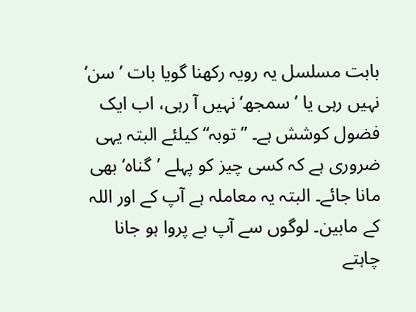بابت مسلسل یہ رویہ رکھنا گویا بات ’سن‘ نہیں رہی یا ’سمجھ‘ نہیں آ رہی، اب ایک فضول کوشش ہے۔ ”توبہ“ کیلئے البتہ یہی ضروری ہے کہ کسی چیز کو پہلے ’گناہ‘ بھی مانا جائے۔ البتہ یہ معاملہ ہے آپ کے اور اللہ کے مابین۔ لوگوں سے آپ بے پروا ہو جانا چاہتے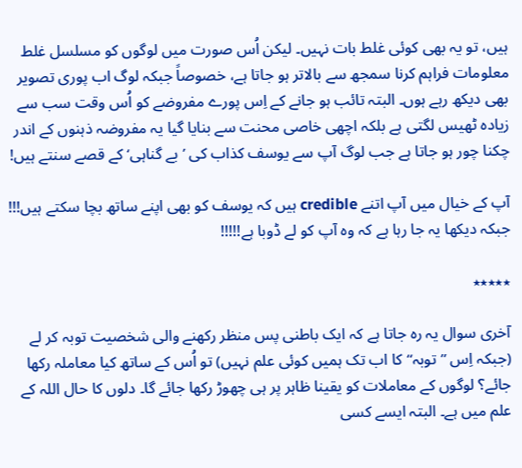ہیں، تو یہ بھی کوئی غلط بات نہیں۔ لیکن اُس صورت میں لوگوں کو مسلسل غلط معلومات فراہم کرنا سمجھ سے بالاتر ہو جاتا ہے، خصوصاً جبکہ لوگ اب پوری تصویر بھی دیکھ رہے ہوں۔ البتہ تائب ہو جانے کے اِس پورے مفروضے کو اُس وقت سب سے زیادہ ٹھیس لگتی ہے بلکہ اچھی خاصی محنت سے بنایا گیا یہ مفروضہ ذہنوں کے اندر چکنا چور ہو جاتا ہے جب لوگ آپ سے یوسف کذاب کی ’بے گناہی‘ کے قصے سنتے ہیں!

آپ کے خیال میں آپ اتنے credible ہیں کہ یوسف کو بھی اپنے ساتھ بچا سکتے ہیں!!! جبکہ دیکھا یہ جا رہا ہے کہ وہ آپ کو لے ڈوبا ہے!!!!!

٭٭٭٭٭

آخری سوال یہ رہ جاتا ہے کہ ایک باطنی پس منظر رکھنے والی شخصیت توبہ کر لے (جبکہ اِس ”توبہ“ کا اب تک ہمیں کوئی علم نہیں) تو اُس کے ساتھ کیا معاملہ رکھا جائے؟ لوگوں کے معاملات کو یقینا ظاہر پر ہی چھوڑ رکھا جائے گا۔ دلوں کا حال اللہ کے علم میں ہے۔ البتہ ایسے کسی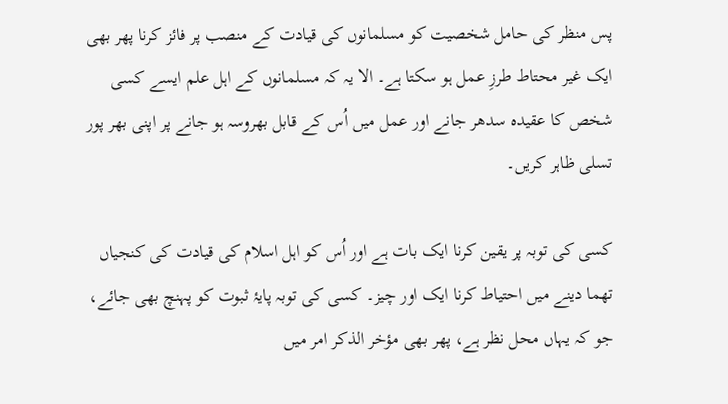پس منظر کی حامل شخصیت کو مسلمانوں کی قیادت کے منصب پر فائز کرنا پھر بھی ایک غیر محتاط طرزِ عمل ہو سکتا ہے۔ الا یہ کہ مسلمانوں کے اہل علم ایسے کسی شخص کا عقیدہ سدھر جانے اور عمل میں اُس کے قابل بھروسہ ہو جانے پر اپنی بھر پور تسلی ظاہر کریں۔

کسی کی توبہ پر یقین کرنا ایک بات ہے اور اُس کو اہل اسلام کی قیادت کی کنجیاں تھما دینے میں احتیاط کرنا ایک اور چیز۔ کسی کی توبہ پایۂ ثبوت کو پہنچ بھی جائے، جو کہ یہاں محل نظر ہے، پھر بھی مؤخر الذکر امر میں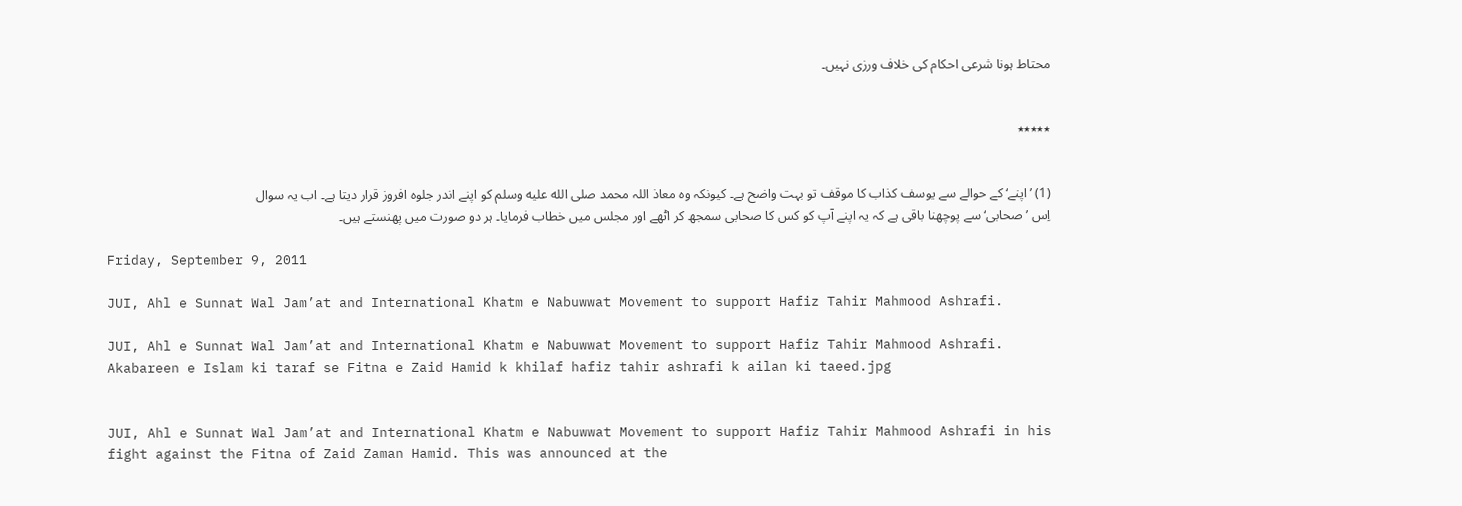محتاط ہونا شرعی احکام کی خلاف ورزی نہیں۔


٭٭٭٭٭


(1) ’اپنے‘ کے حوالے سے یوسف کذاب کا موقف تو بہت واضح ہے۔ کیونکہ وہ معاذ اللہ محمد صلى الله عليه وسلم کو اپنے اندر جلوہ افروز قرار دیتا ہے۔ اب یہ سوال اِس ’صحابی‘ سے پوچھنا باقی ہے کہ یہ اپنے آپ کو کس کا صحابی سمجھ کر اٹھے اور مجلس میں خطاب فرمایا۔ ہر دو صورت میں پھنستے ہیں۔

Friday, September 9, 2011

JUI, Ahl e Sunnat Wal Jam’at and International Khatm e Nabuwwat Movement to support Hafiz Tahir Mahmood Ashrafi.

JUI, Ahl e Sunnat Wal Jam’at and International Khatm e Nabuwwat Movement to support Hafiz Tahir Mahmood Ashrafi.
Akabareen e Islam ki taraf se Fitna e Zaid Hamid k khilaf hafiz tahir ashrafi k ailan ki taeed.jpg


JUI, Ahl e Sunnat Wal Jam’at and International Khatm e Nabuwwat Movement to support Hafiz Tahir Mahmood Ashrafi in his fight against the Fitna of Zaid Zaman Hamid. This was announced at the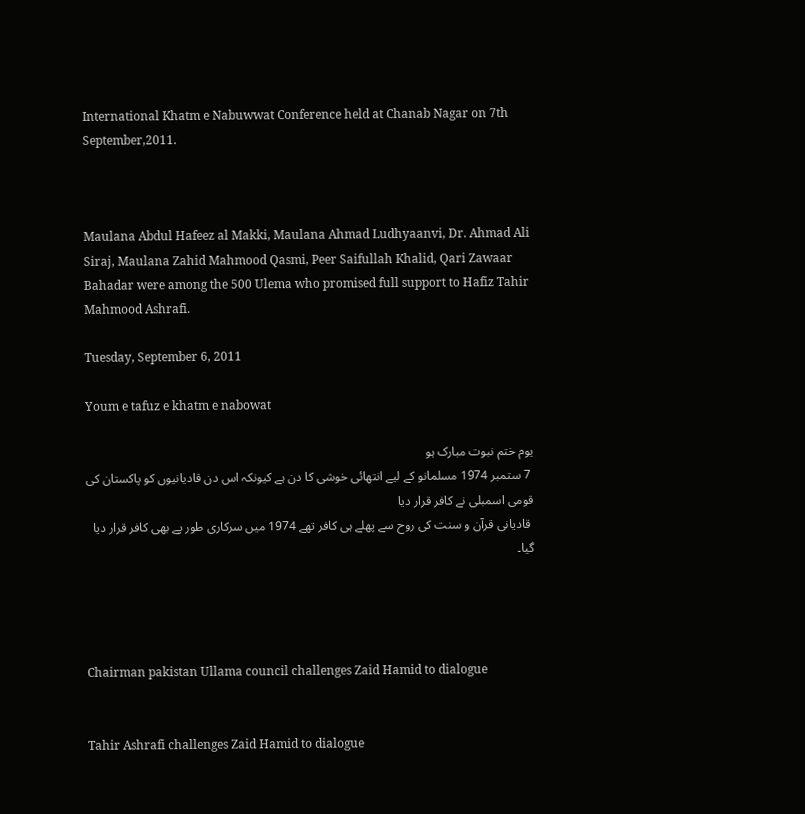International Khatm e Nabuwwat Conference held at Chanab Nagar on 7th September,2011.



Maulana Abdul Hafeez al Makki, Maulana Ahmad Ludhyaanvi, Dr. Ahmad Ali Siraj, Maulana Zahid Mahmood Qasmi, Peer Saifullah Khalid, Qari Zawaar Bahadar were among the 500 Ulema who promised full support to Hafiz Tahir Mahmood Ashrafi.

Tuesday, September 6, 2011

Youm e tafuz e khatm e nabowat

یوم ختم نبوت مبارک ہو
 7 ستمبر 1974 مسلمانو کے لیے انتھائی خوشی کا دن ہے کیونکہ اس دن قادیانیوں کو پاکستان کی قومی اسمبلی نے کافر قرار دیا
 قادیانی قرآن و سنت کی روح سے پھلے ہی کافر تھے 1974 میں سرکاری طور پے بھی کافر قرار دیا گیا۔




Chairman pakistan Ullama council challenges Zaid Hamid to dialogue


Tahir Ashrafi challenges Zaid Hamid to dialogue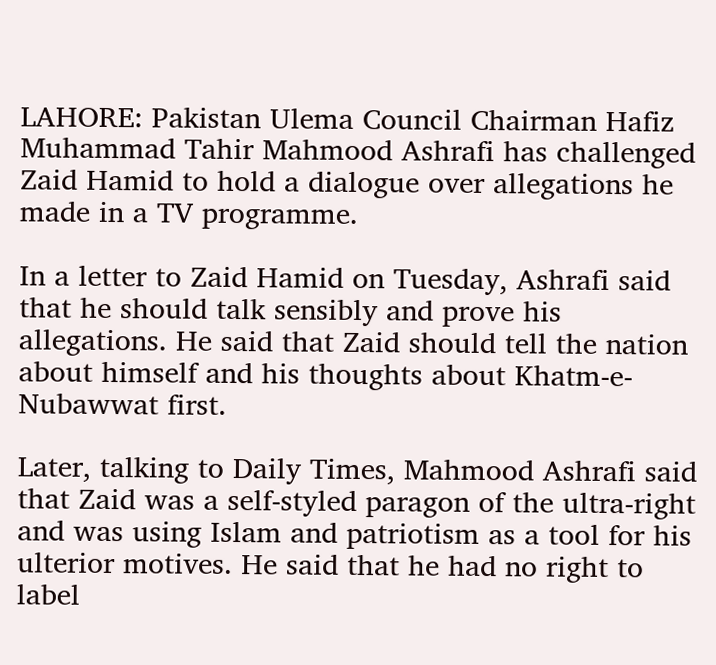LAHORE: Pakistan Ulema Council Chairman Hafiz Muhammad Tahir Mahmood Ashrafi has challenged Zaid Hamid to hold a dialogue over allegations he made in a TV programme.

In a letter to Zaid Hamid on Tuesday, Ashrafi said that he should talk sensibly and prove his allegations. He said that Zaid should tell the nation about himself and his thoughts about Khatm-e-Nubawwat first.

Later, talking to Daily Times, Mahmood Ashrafi said that Zaid was a self-styled paragon of the ultra-right and was using Islam and patriotism as a tool for his ulterior motives. He said that he had no right to label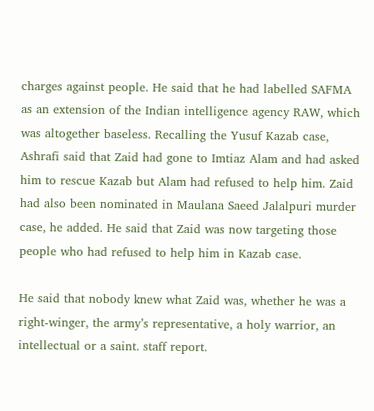charges against people. He said that he had labelled SAFMA as an extension of the Indian intelligence agency RAW, which was altogether baseless. Recalling the Yusuf Kazab case, Ashrafi said that Zaid had gone to Imtiaz Alam and had asked him to rescue Kazab but Alam had refused to help him. Zaid had also been nominated in Maulana Saeed Jalalpuri murder case, he added. He said that Zaid was now targeting those people who had refused to help him in Kazab case.

He said that nobody knew what Zaid was, whether he was a right-winger, the army’s representative, a holy warrior, an intellectual or a saint. staff report.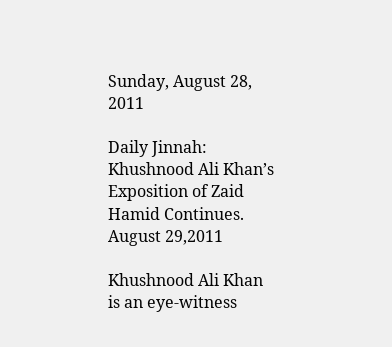Sunday, August 28, 2011

Daily Jinnah: Khushnood Ali Khan’s Exposition of Zaid Hamid Continues. August 29,2011

Khushnood Ali Khan is an eye-witness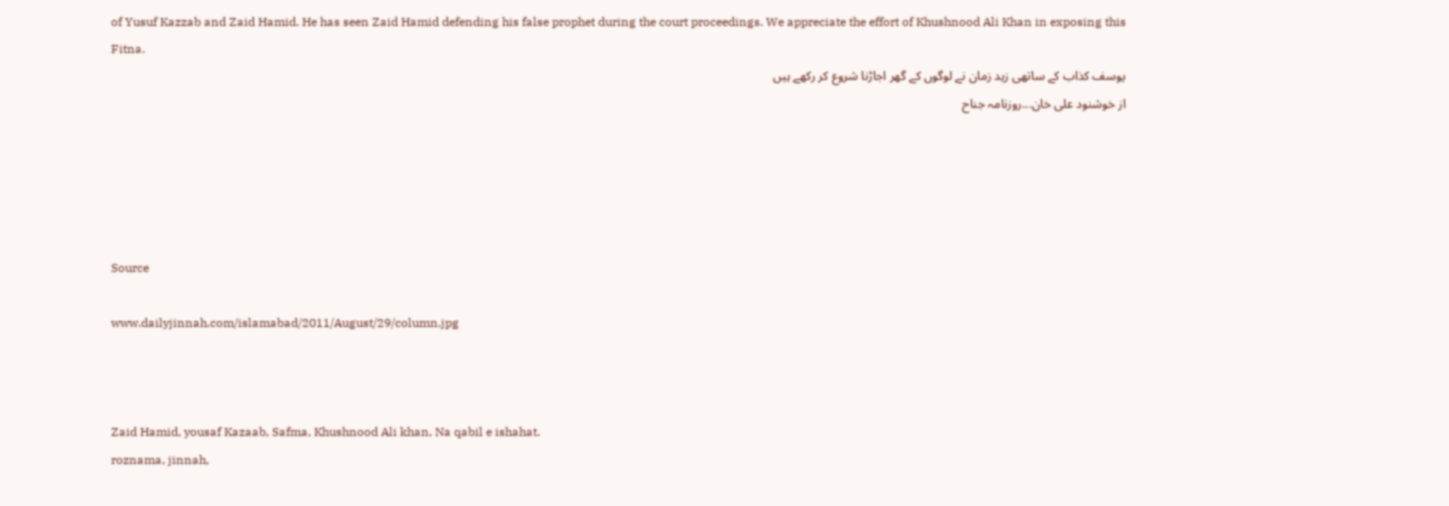of Yusuf Kazzab and Zaid Hamid. He has seen Zaid Hamid defending his false prophet during the court proceedings. We appreciate the effort of Khushnood Ali Khan in exposing this Fitna.
یوسف کذاب کے ساتھی زید زمان نے لوگوں کے گھر اجاڑنا شروع کر رکھے ہیں
از خوشنود علی خان...روزنامہ جناح





Source

www.dailyjinnah.com/islamabad/2011/August/29/column.jpg



Zaid Hamid, yousaf Kazaab, Safma, Khushnood Ali khan, Na qabil e ishahat.
roznama, jinnah,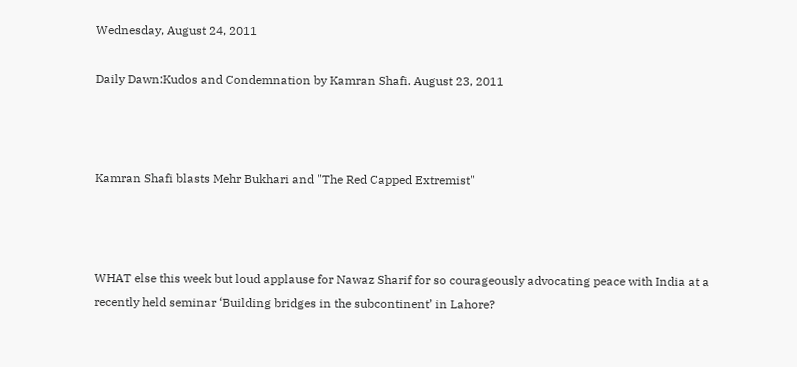Wednesday, August 24, 2011

Daily Dawn:Kudos and Condemnation by Kamran Shafi. August 23, 2011



Kamran Shafi blasts Mehr Bukhari and "The Red Capped Extremist"



WHAT else this week but loud applause for Nawaz Sharif for so courageously advocating peace with India at a recently held seminar ‘Building bridges in the subcontinent’ in Lahore?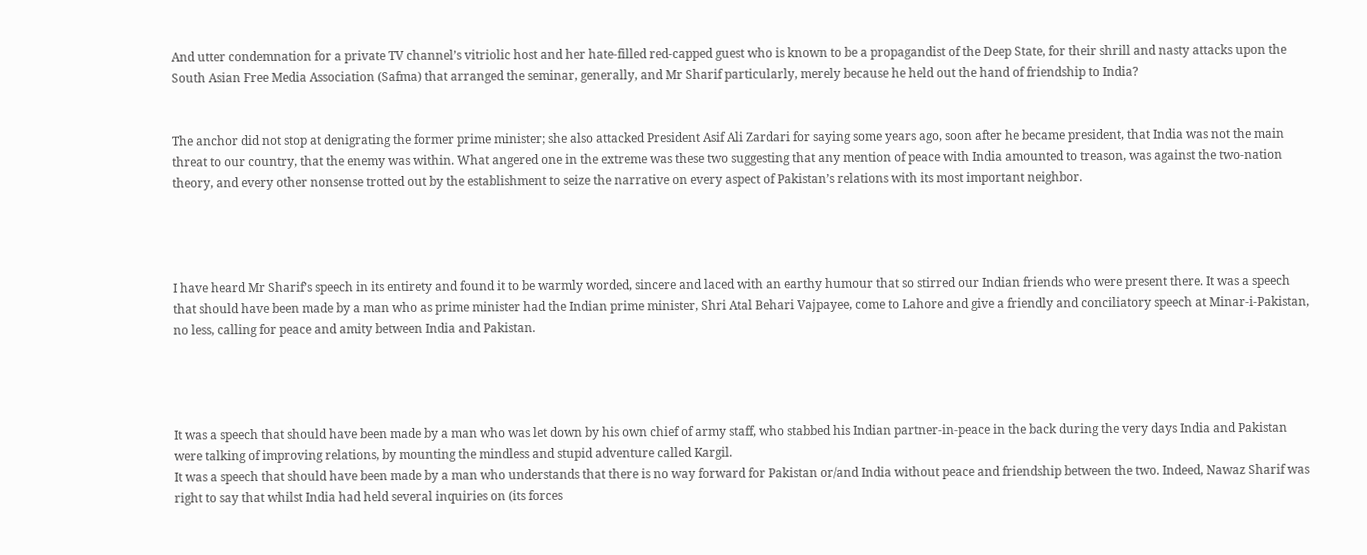And utter condemnation for a private TV channel’s vitriolic host and her hate-filled red-capped guest who is known to be a propagandist of the Deep State, for their shrill and nasty attacks upon the South Asian Free Media Association (Safma) that arranged the seminar, generally, and Mr Sharif particularly, merely because he held out the hand of friendship to India?


The anchor did not stop at denigrating the former prime minister; she also attacked President Asif Ali Zardari for saying some years ago, soon after he became president, that India was not the main threat to our country, that the enemy was within. What angered one in the extreme was these two suggesting that any mention of peace with India amounted to treason, was against the two-nation theory, and every other nonsense trotted out by the establishment to seize the narrative on every aspect of Pakistan’s relations with its most important neighbor.




I have heard Mr Sharif’s speech in its entirety and found it to be warmly worded, sincere and laced with an earthy humour that so stirred our Indian friends who were present there. It was a speech that should have been made by a man who as prime minister had the Indian prime minister, Shri Atal Behari Vajpayee, come to Lahore and give a friendly and conciliatory speech at Minar-i-Pakistan, no less, calling for peace and amity between India and Pakistan.




It was a speech that should have been made by a man who was let down by his own chief of army staff, who stabbed his Indian partner-in-peace in the back during the very days India and Pakistan were talking of improving relations, by mounting the mindless and stupid adventure called Kargil.
It was a speech that should have been made by a man who understands that there is no way forward for Pakistan or/and India without peace and friendship between the two. Indeed, Nawaz Sharif was right to say that whilst India had held several inquiries on (its forces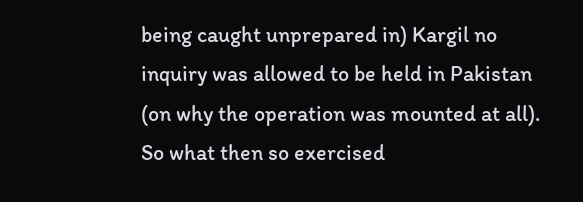being caught unprepared in) Kargil no inquiry was allowed to be held in Pakistan (on why the operation was mounted at all).
So what then so exercised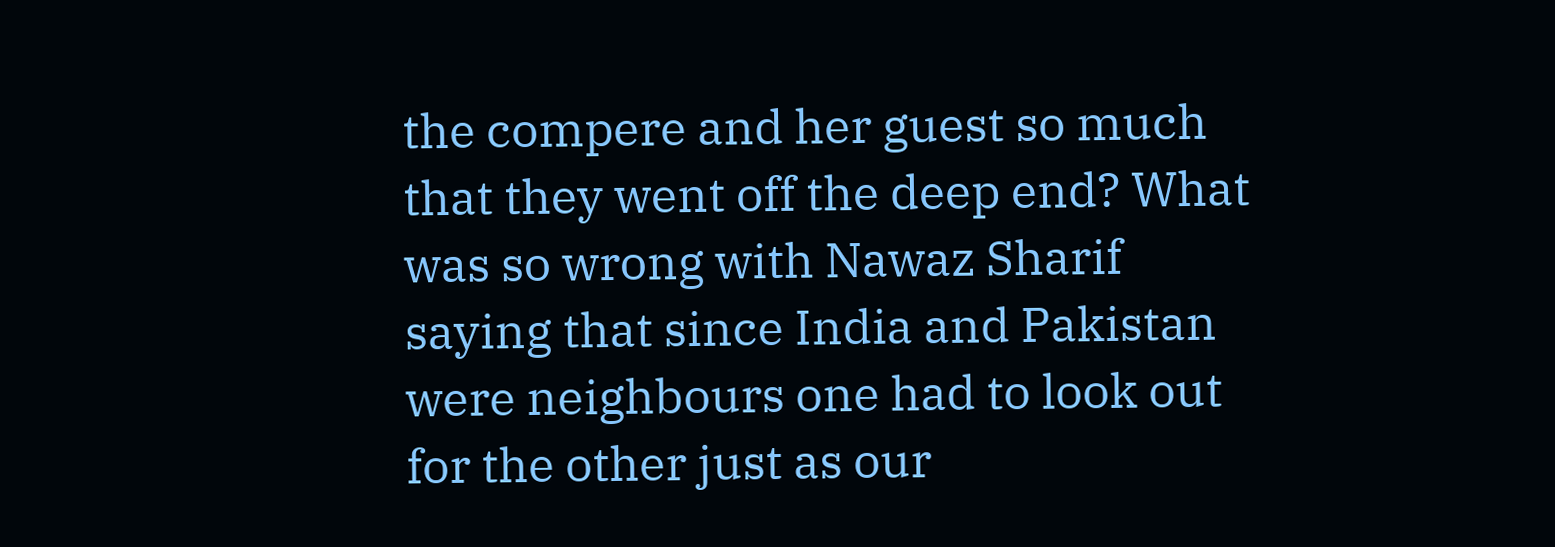the compere and her guest so much that they went off the deep end? What was so wrong with Nawaz Sharif saying that since India and Pakistan were neighbours one had to look out for the other just as our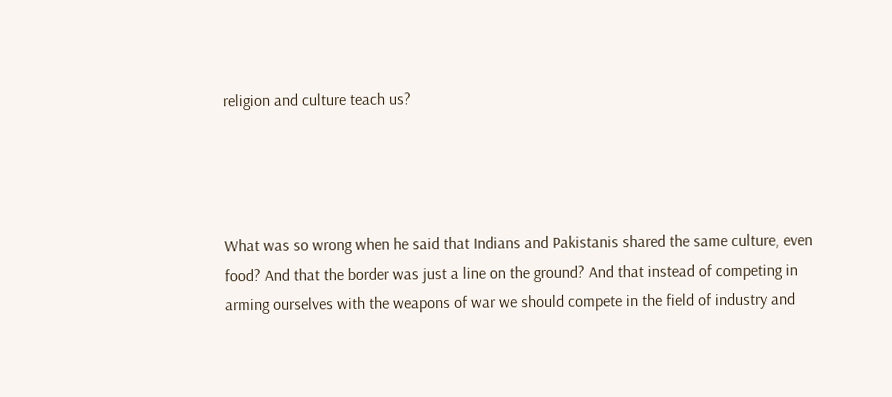religion and culture teach us?




What was so wrong when he said that Indians and Pakistanis shared the same culture, even food? And that the border was just a line on the ground? And that instead of competing in arming ourselves with the weapons of war we should compete in the field of industry and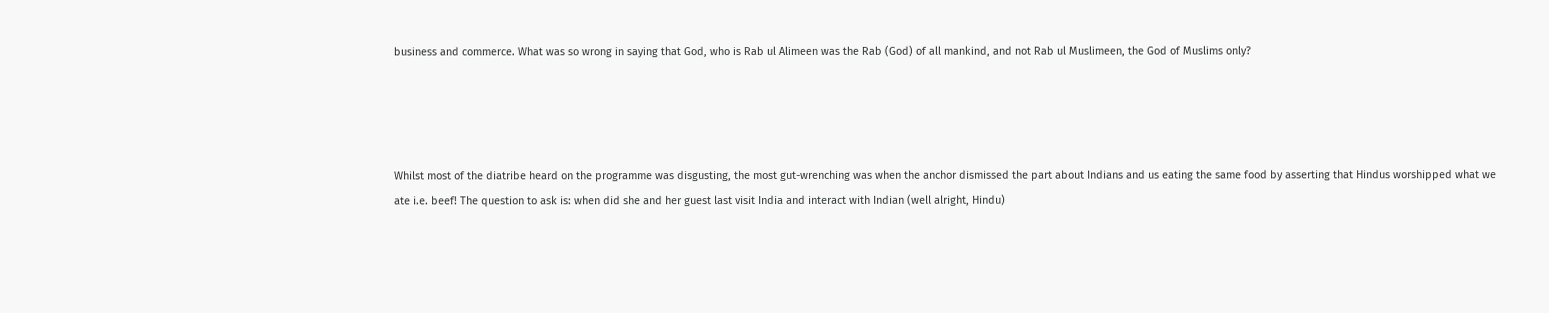business and commerce. What was so wrong in saying that God, who is Rab ul Alimeen was the Rab (God) of all mankind, and not Rab ul Muslimeen, the God of Muslims only?




Whilst most of the diatribe heard on the programme was disgusting, the most gut-wrenching was when the anchor dismissed the part about Indians and us eating the same food by asserting that Hindus worshipped what we ate i.e. beef! The question to ask is: when did she and her guest last visit India and interact with Indian (well alright, Hindu)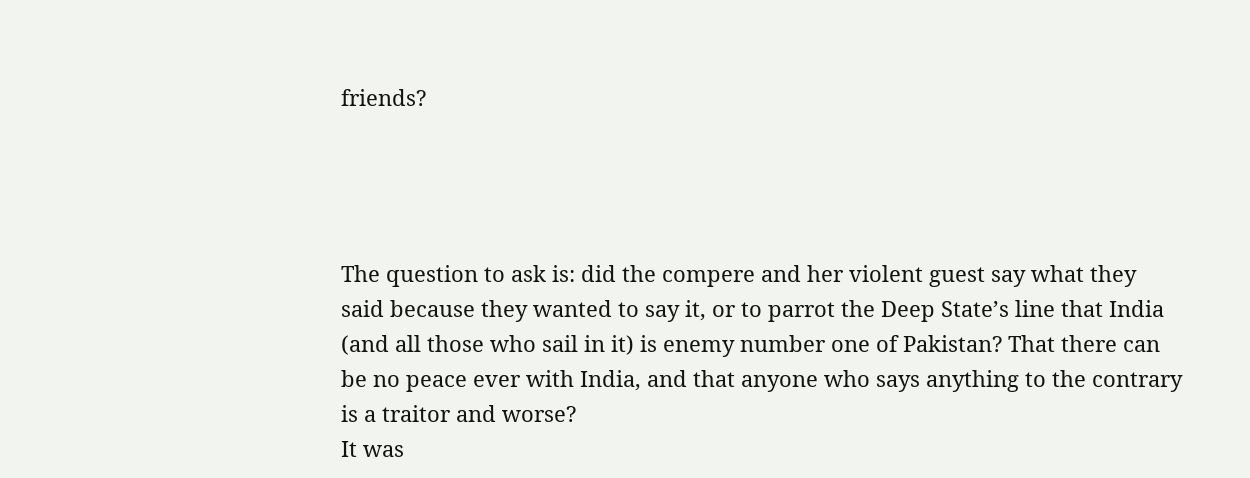friends?




The question to ask is: did the compere and her violent guest say what they said because they wanted to say it, or to parrot the Deep State’s line that India (and all those who sail in it) is enemy number one of Pakistan? That there can be no peace ever with India, and that anyone who says anything to the contrary is a traitor and worse?
It was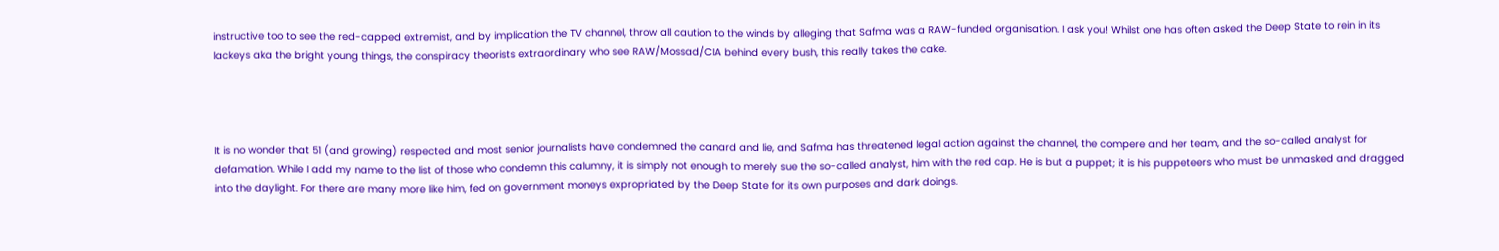instructive too to see the red-capped extremist, and by implication the TV channel, throw all caution to the winds by alleging that Safma was a RAW-funded organisation. I ask you! Whilst one has often asked the Deep State to rein in its lackeys aka the bright young things, the conspiracy theorists extraordinary who see RAW/Mossad/CIA behind every bush, this really takes the cake.




It is no wonder that 51 (and growing) respected and most senior journalists have condemned the canard and lie, and Safma has threatened legal action against the channel, the compere and her team, and the so-called analyst for defamation. While I add my name to the list of those who condemn this calumny, it is simply not enough to merely sue the so-called analyst, him with the red cap. He is but a puppet; it is his puppeteers who must be unmasked and dragged into the daylight. For there are many more like him, fed on government moneys expropriated by the Deep State for its own purposes and dark doings.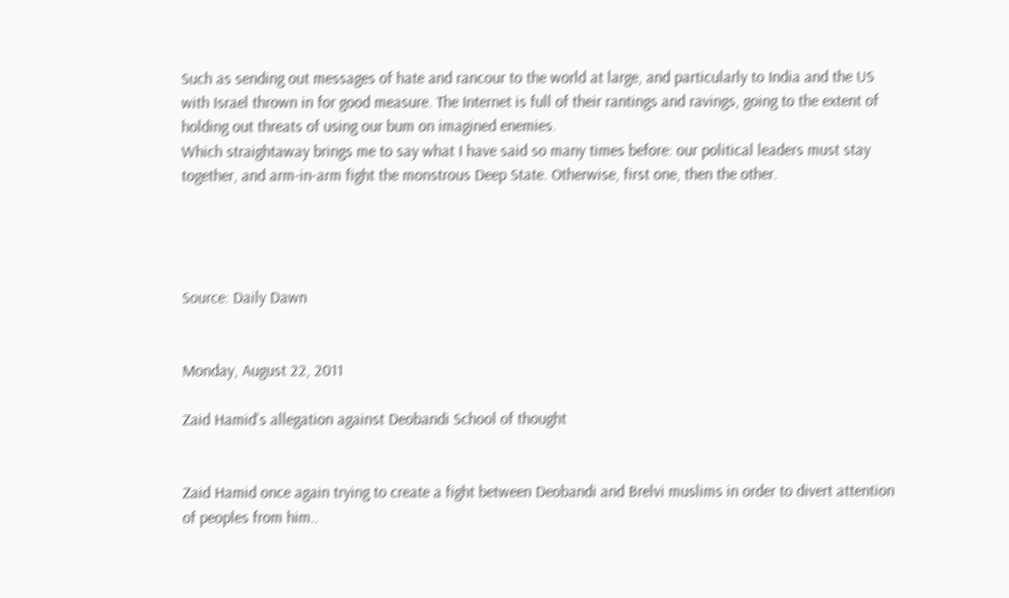Such as sending out messages of hate and rancour to the world at large, and particularly to India and the US with Israel thrown in for good measure. The Internet is full of their rantings and ravings, going to the extent of holding out threats of using our bum on imagined enemies.
Which straightaway brings me to say what I have said so many times before: our political leaders must stay together, and arm-in-arm fight the monstrous Deep State. Otherwise, first one, then the other.




Source: Daily Dawn


Monday, August 22, 2011

Zaid Hamid's allegation against Deobandi School of thought


Zaid Hamid once again trying to create a fight between Deobandi and Brelvi muslims in order to divert attention of peoples from him..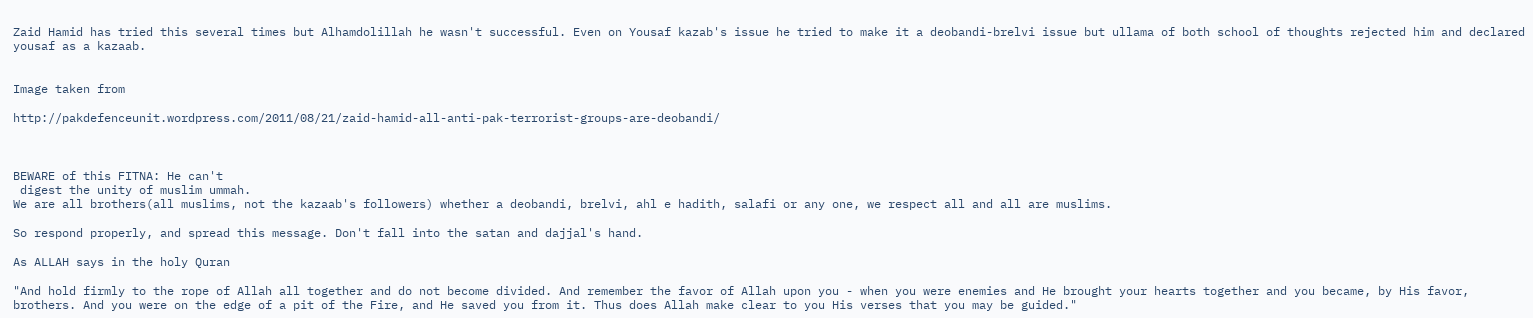Zaid Hamid has tried this several times but Alhamdolillah he wasn't successful. Even on Yousaf kazab's issue he tried to make it a deobandi-brelvi issue but ullama of both school of thoughts rejected him and declared yousaf as a kazaab.


Image taken from

http://pakdefenceunit.wordpress.com/2011/08/21/zaid-hamid-all-anti-pak-terrorist-groups-are-deobandi/



BEWARE of this FITNA: He can't
 digest the unity of muslim ummah.
We are all brothers(all muslims, not the kazaab's followers) whether a deobandi, brelvi, ahl e hadith, salafi or any one, we respect all and all are muslims.

So respond properly, and spread this message. Don't fall into the satan and dajjal's hand.

As ALLAH says in the holy Quran

"And hold firmly to the rope of Allah all together and do not become divided. And remember the favor of Allah upon you - when you were enemies and He brought your hearts together and you became, by His favor, brothers. And you were on the edge of a pit of the Fire, and He saved you from it. Thus does Allah make clear to you His verses that you may be guided."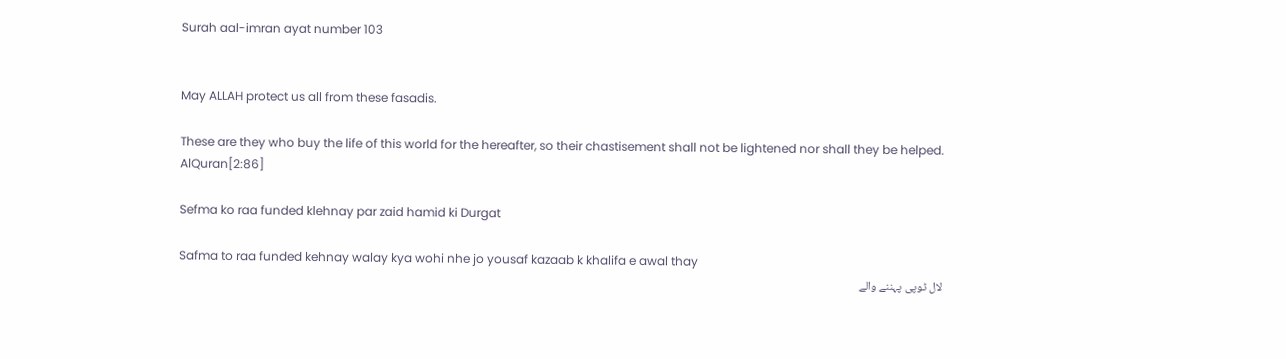Surah aal-imran ayat number 103


May ALLAH protect us all from these fasadis.

These are they who buy the life of this world for the hereafter, so their chastisement shall not be lightened nor shall they be helped.
AlQuran[2:86]

Sefma ko raa funded klehnay par zaid hamid ki Durgat

Safma to raa funded kehnay walay kya wohi nhe jo yousaf kazaab k khalifa e awal thay
لال ٹوپی پہننے والے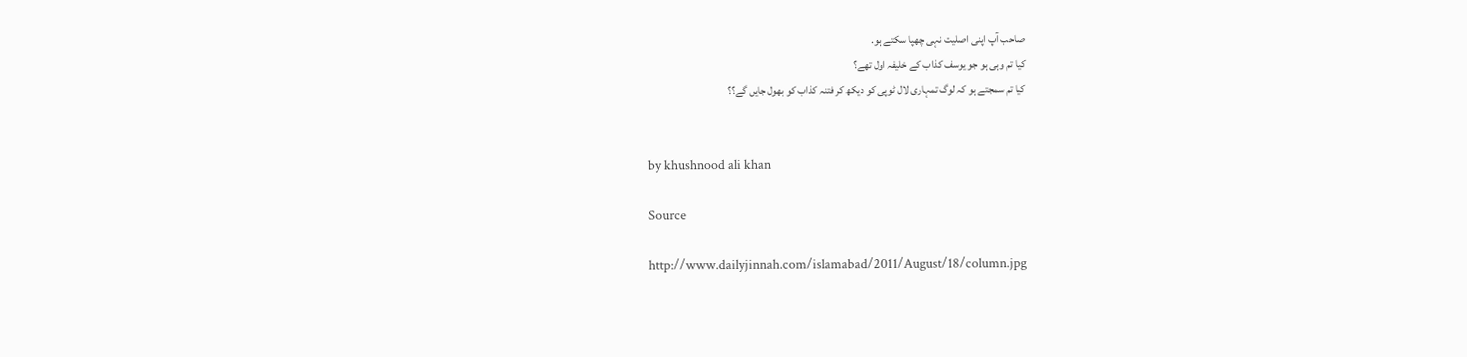صاحب آپ اپنی اصلیت نہی چھپا سکتے ہو.
کیا تم وہی ہو جو یوسف کذاب کے خلیفہ اول تھے؟
کیا تم سمجتے ہو کہ لوگ تمہاری لال ٹوپی کو دیکھ کر فتنہ کذاب کو بھول جایں گے؟؟


by khushnood ali khan

Source

http://www.dailyjinnah.com/islamabad/2011/August/18/column.jpg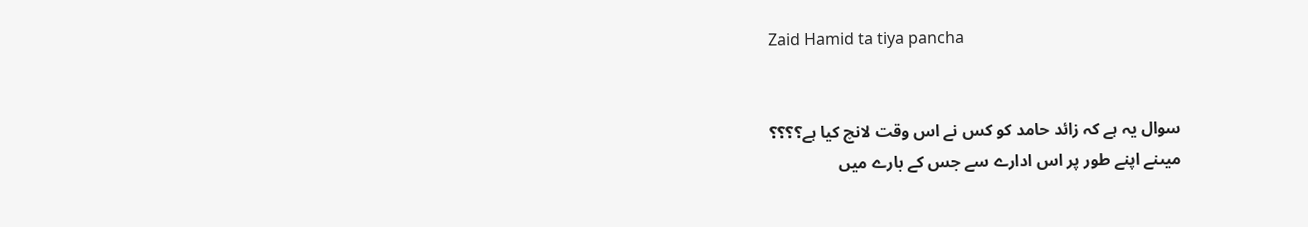Zaid Hamid ta tiya pancha


سوال یہ ہے کہ زائد حامد کو کس نے اس وقت لانچ کیا ہے؟؟؟؟
میںنے اپنے طور پر اس ادارے سے جس کے بارے میں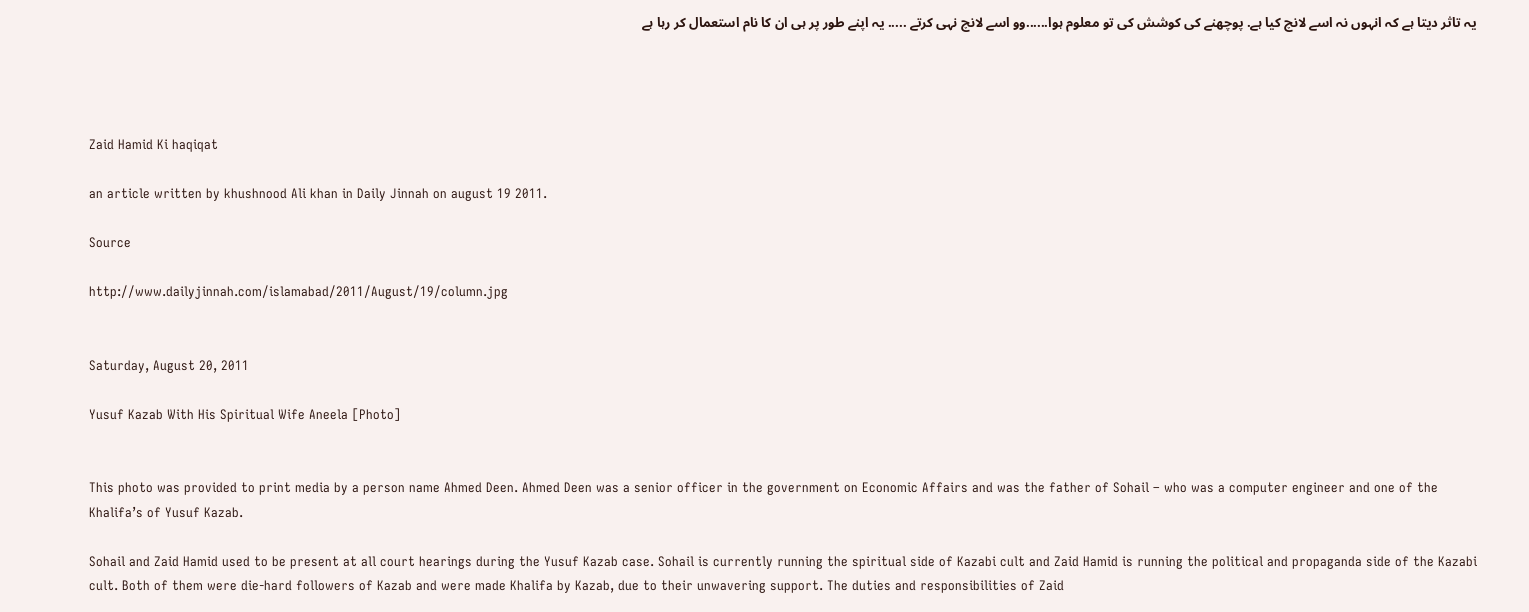یہ تاثر دیتا ہے کہ انہوں نہ اسے لانچ کیا ہے. پوچھنے کی کوشش کی تو معلوم ہوا......وو اسے لانچ نہی کرتے ..... یہ اپنے طور پر ہی ان کا نام استعمال کر رہا ہے




Zaid Hamid Ki haqiqat

an article written by khushnood Ali khan in Daily Jinnah on august 19 2011.

Source

http://www.dailyjinnah.com/islamabad/2011/August/19/column.jpg


Saturday, August 20, 2011

Yusuf Kazab With His Spiritual Wife Aneela [Photo]


This photo was provided to print media by a person name Ahmed Deen. Ahmed Deen was a senior officer in the government on Economic Affairs and was the father of Sohail – who was a computer engineer and one of the Khalifa’s of Yusuf Kazab.

Sohail and Zaid Hamid used to be present at all court hearings during the Yusuf Kazab case. Sohail is currently running the spiritual side of Kazabi cult and Zaid Hamid is running the political and propaganda side of the Kazabi cult. Both of them were die-hard followers of Kazab and were made Khalifa by Kazab, due to their unwavering support. The duties and responsibilities of Zaid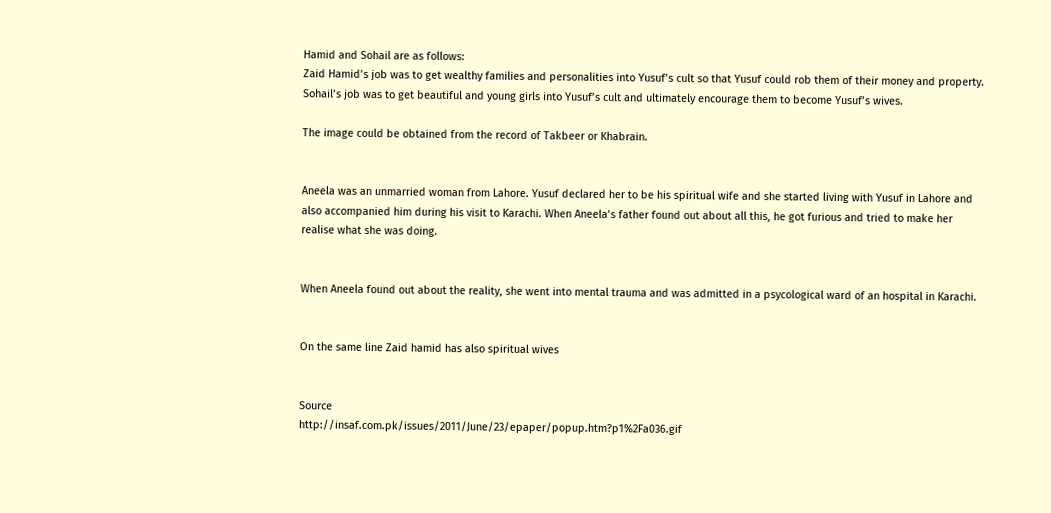Hamid and Sohail are as follows:
Zaid Hamid’s job was to get wealthy families and personalities into Yusuf’s cult so that Yusuf could rob them of their money and property.
Sohail’s job was to get beautiful and young girls into Yusuf’s cult and ultimately encourage them to become Yusuf’s wives.

The image could be obtained from the record of Takbeer or Khabrain.


Aneela was an unmarried woman from Lahore. Yusuf declared her to be his spiritual wife and she started living with Yusuf in Lahore and also accompanied him during his visit to Karachi. When Aneela’s father found out about all this, he got furious and tried to make her realise what she was doing.


When Aneela found out about the reality, she went into mental trauma and was admitted in a psycological ward of an hospital in Karachi.


On the same line Zaid hamid has also spiritual wives


Source
http://insaf.com.pk/issues/2011/June/23/epaper/popup.htm?p1%2Fa036.gif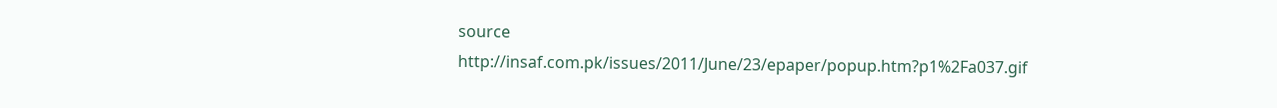source
http://insaf.com.pk/issues/2011/June/23/epaper/popup.htm?p1%2Fa037.gif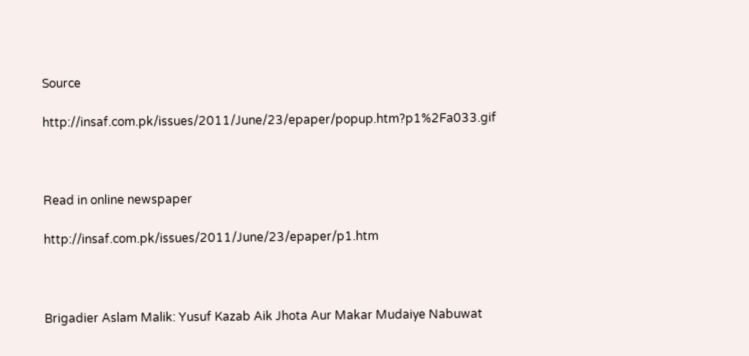Source

http://insaf.com.pk/issues/2011/June/23/epaper/popup.htm?p1%2Fa033.gif



Read in online newspaper

http://insaf.com.pk/issues/2011/June/23/epaper/p1.htm



Brigadier Aslam Malik: Yusuf Kazab Aik Jhota Aur Makar Mudaiye Nabuwat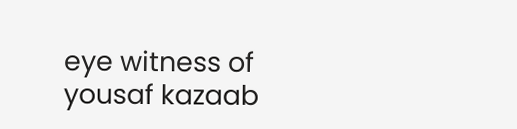eye witness of yousaf kazaab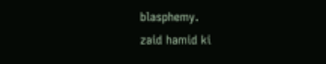blasphemy.
zaid hamid ki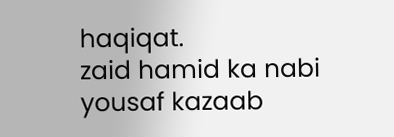haqiqat.
zaid hamid ka nabi yousaf kazaab